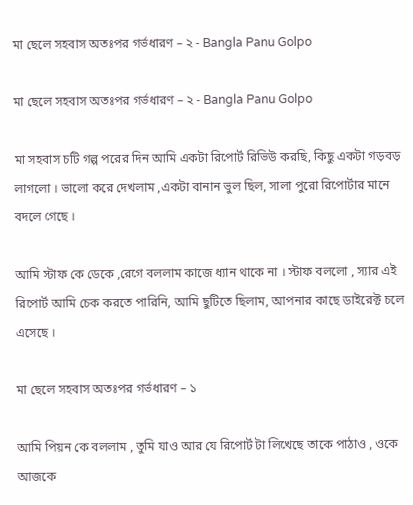মা ছেলে সহবাস অতঃপর গর্ভধারণ – ২ - Bangla Panu Golpo

মা ছেলে সহবাস অতঃপর গর্ভধারণ – ২ - Bangla Panu Golpo

মা সহবাস চটি গল্প পরের দিন আমি একটা রিপোর্ট রিভিউ করছি, কিছু একটা গড়বড় লাগলো । ভালো করে দেখলাম ,একটা বানান ভুল ছিল, সালা পুরো রিপোর্টার মানে বদলে গেছে ।

আমি স্টাফ কে ডেকে ,রেগে বললাম কাজে ধ্যান থাকে না । স্টাফ বললো , স্যার এই রিপোর্ট আমি চেক করতে পারিনি, আমি ছুটিতে ছিলাম, আপনার কাছে ডাইরেক্ট চলে এসেছে ।

মা ছেলে সহবাস অতঃপর গর্ভধারণ – ১

আমি পিয়ন কে বললাম , তুমি যাও আর যে রিপোর্ট টা লিখেছে তাকে পাঠাও , ওকে আজকে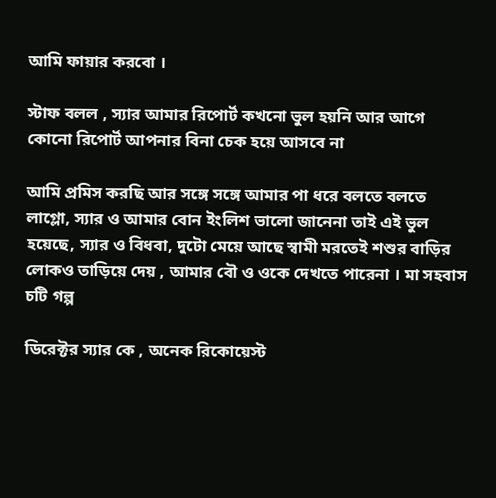আমি ফায়ার করবো ।

স্টাফ বলল , স্যার আমার রিপোর্ট কখনো ভুল হয়নি আর আগে কোনো রিপোর্ট আপনার বিনা চেক হয়ে আসবে না

আমি প্রমিস করছি আর সঙ্গে সঙ্গে আমার পা ধরে বলতে বলতে লাগ্লো, স্যার ও আমার বোন ইংলিশ ভালো জানেনা তাই এই ভুল হয়েছে, স্যার ও বিধবা, দুটো মেয়ে আছে স্বামী মরতেই শশুর বাড়ির লোকও তাড়িয়ে দেয় , আমার বৌ ও ওকে দেখতে পারেনা । মা সহবাস চটি গল্প

ডিরেক্টর স্যার কে , অনেক রিকোয়েস্ট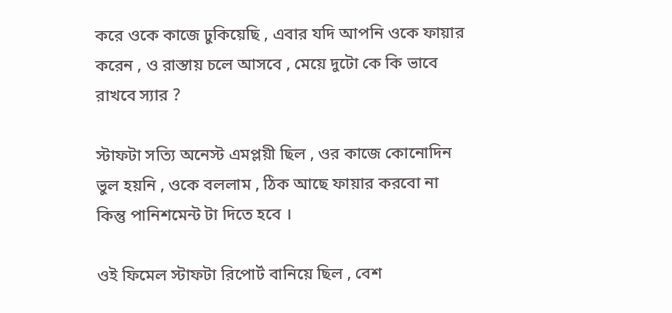করে ওকে কাজে ঢুকিয়েছি , এবার যদি আপনি ওকে ফায়ার করেন , ও রাস্তায় চলে আসবে , মেয়ে দুটো কে কি ভাবে রাখবে স্যার ?

স্টাফটা সত্যি অনেস্ট এমপ্লয়ী ছিল , ওর কাজে কোনোদিন ভুল হয়নি , ওকে বললাম , ঠিক আছে ফায়ার করবো না কিন্তু পানিশমেন্ট টা দিতে হবে ।

ওই ফিমেল স্টাফটা রিপোর্ট বানিয়ে ছিল , বেশ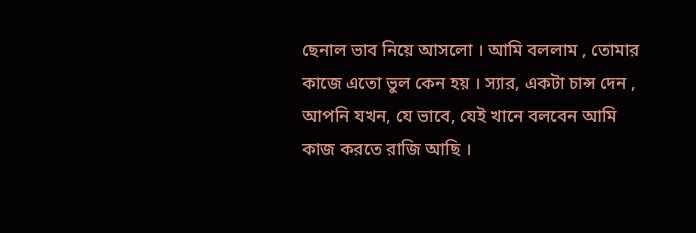ছেনাল ভাব নিয়ে আসলো । আমি বললাম , তোমার কাজে এতো ভুল কেন হয় । স্যার, একটা চান্স দেন , আপনি যখন, যে ভাবে, যেই খানে বলবেন আমি কাজ করতে রাজি আছি ।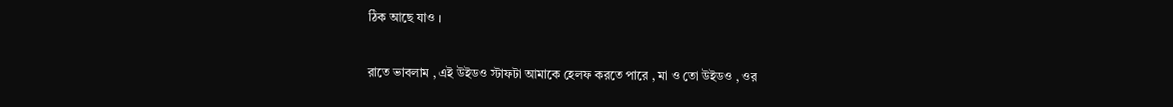ঠিক আছে যাও ।

রাতে ভাবলাম , এই উইডও স্টাফটা আমাকে হেলফ করতে পারে , মা ও তো উইডও , ওর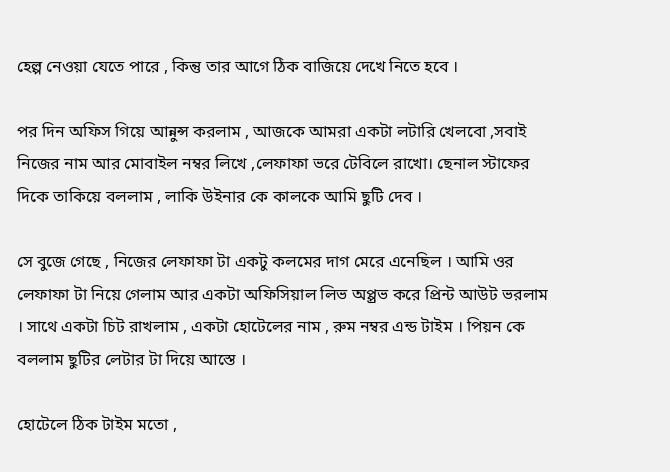হেল্প নেওয়া যেতে পারে , কিন্তু তার আগে ঠিক বাজিয়ে দেখে নিতে হবে ।

পর দিন অফিস গিয়ে আন্নুন্স করলাম , আজকে আমরা একটা লটারি খেলবো ,সবাই নিজের নাম আর মোবাইল নম্বর লিখে ,লেফাফা ভরে টেবিলে রাখো। ছেনাল স্টাফের দিকে তাকিয়ে বললাম , লাকি উইনার কে কালকে আমি ছুটি দেব ।

সে বুজে গেছে , নিজের লেফাফা টা একটু কলমের দাগ মেরে এনেছিল । আমি ওর লেফাফা টা নিয়ে গেলাম আর একটা অফিসিয়াল লিভ অপ্প্রভ করে প্রিন্ট আউট ভরলাম । সাথে একটা চিট রাখলাম , একটা হোটেলের নাম , রুম নম্বর এন্ড টাইম । পিয়ন কে বললাম ছুটির লেটার টা দিয়ে আস্তে ।

হোটেলে ঠিক টাইম মতো ,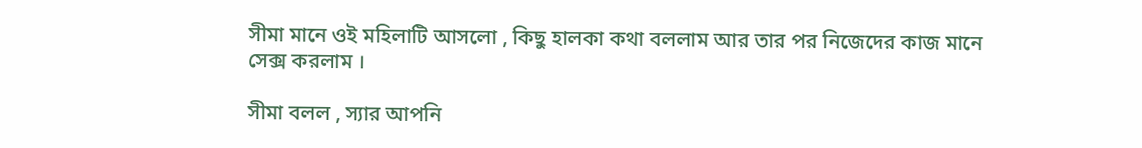সীমা মানে ওই মহিলাটি আসলো , কিছু হালকা কথা বললাম আর তার পর নিজেদের কাজ মানে সেক্স করলাম ।

সীমা বলল , স্যার আপনি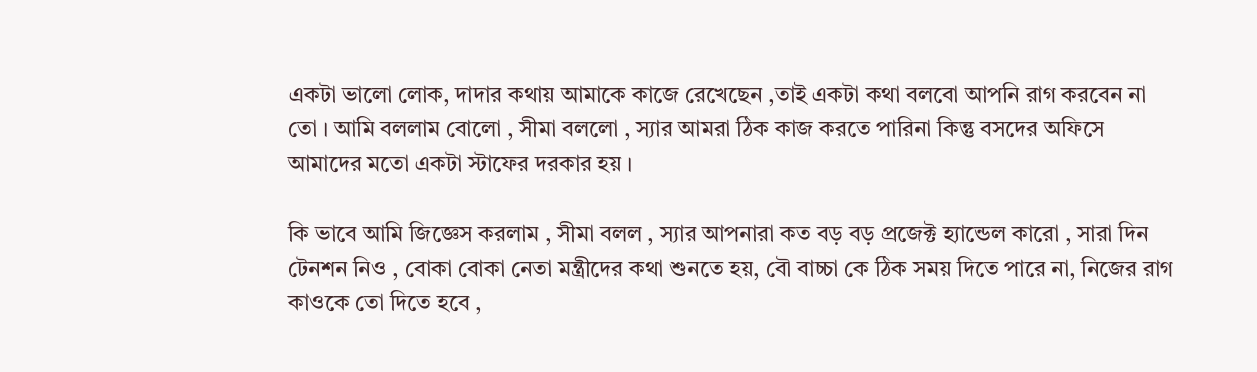একটা ভালো লোক, দাদার কথায় আমাকে কাজে রেখেছেন ,তাই একটা কথা বলবো আপনি রাগ করবেন না তো । আমি বললাম বোলো , সীমা বললো , স্যার আমরা ঠিক কাজ করতে পারিনা কিন্তু বসদের অফিসে আমাদের মতো একটা স্টাফের দরকার হয় ।

কি ভাবে আমি জিজ্ঞেস করলাম , সীমা বলল , স্যার আপনারা কত বড় বড় প্রজেক্ট হ্যান্ডেল কারো , সারা দিন টেনশন নিও , বোকা বোকা নেতা মন্ত্রীদের কথা শুনতে হয়, বৌ বাচ্চা কে ঠিক সময় দিতে পারে না, নিজের রাগ কাওকে তো দিতে হবে ,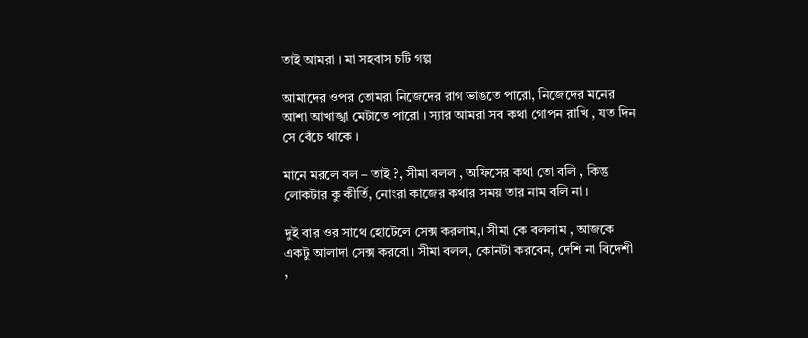তাই আমরা । মা সহবাস চটি গল্প

আমাদের ওপর তোমরা নিজেদের রাগ ভাঙতে পারো, নিজেদের মনের আশা আখাঙ্খা মেটাতে পারো । স্যার আমরা সব কথা গোপন রাখি , যত দিন সে বেঁচে থাকে ।

মানে মরলে বল – তাই ?, সীমা বলল , অফিসের কথা তো বলি , কিন্তু লোকটার কু কীর্তি, নোংরা কাজের কথার সময় তার নাম বলি না ।

দুই বার ওর সাথে হোটেলে সেক্স করলাম,। সীমা কে বললাম , আজকে একটু আলাদা সেক্স করবো। সীমা বলল, কোনটা করবেন, দেশি না বিদেশী ,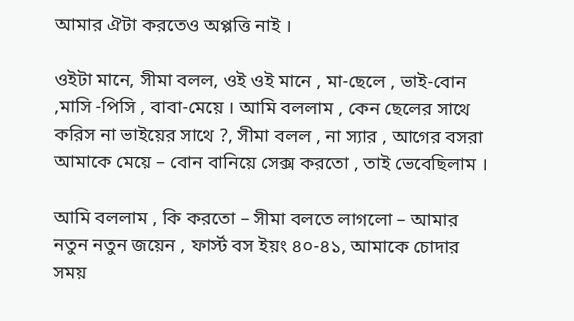আমার ঐটা করতেও অপ্পত্তি নাই ।

ওইটা মানে, সীমা বলল, ওই ওই মানে , মা-ছেলে , ভাই-বোন ,মাসি -পিসি , বাবা-মেয়ে । আমি বললাম , কেন ছেলের সাথে করিস না ভাইয়ের সাথে ?, সীমা বলল , না স্যার , আগের বসরা আমাকে মেয়ে – বোন বানিয়ে সেক্স করতো , তাই ভেবেছিলাম ।

আমি বললাম , কি করতো – সীমা বলতে লাগলো – আমার নতুন নতুন জয়েন , ফার্স্ট বস ইয়ং ৪০-৪১, আমাকে চোদার সময়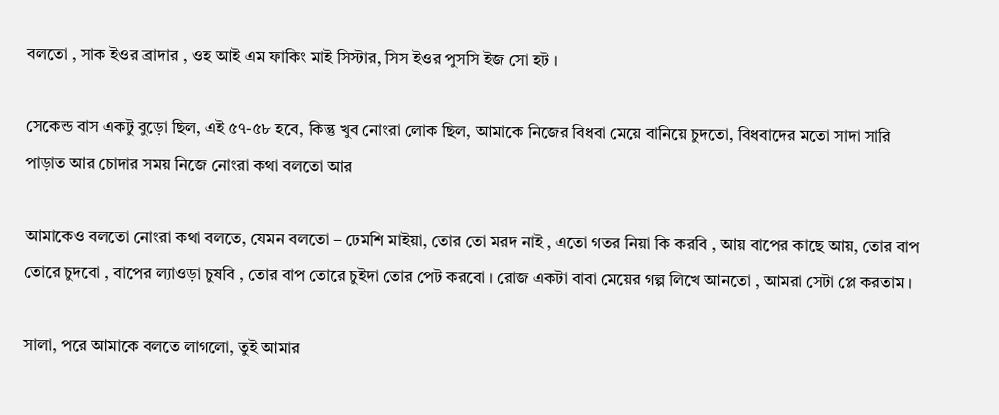বলতো , সাক ইওর ব্রাদার , ওহ আই এম ফাকিং মাই সিস্টার, সিস ইওর পুসসি ইজ সো হট ।

সেকেন্ড বাস একটু বুড়ো ছিল, এই ৫৭-৫৮ হবে, কিন্তু খুব নোংরা লোক ছিল, আমাকে নিজের বিধবা মেয়ে বানিয়ে চুদতো, বিধবাদের মতো সাদা সারি পাড়াত আর চোদার সময় নিজে নোংরা কথা বলতো আর

আমাকেও বলতো নোংরা কথা বলতে, যেমন বলতো – ঢেমশি মাইয়া, তোর তো মরদ নাই , এতো গতর নিয়া কি করবি , আয় বাপের কাছে আয়, তোর বাপ তোরে চুদবো , বাপের ল্যাওড়া চুষবি , তোর বাপ তোরে চুইদা তোর পেট করবো । রোজ একটা বাবা মেয়ের গল্প লিখে আনতো , আমরা সেটা প্লে করতাম ।

সালা, পরে আমাকে বলতে লাগলো, তুই আমার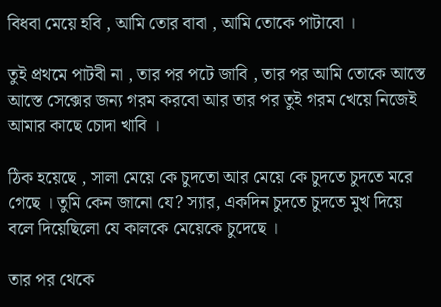বিধবা মেয়ে হবি , আমি তোর বাবা , আমি তোকে পাটাবো ।

তুই প্রথমে পাটবী না , তার পর পটে জাবি , তার পর আমি তোকে আস্তে আস্তে সেক্সের জন্য গরম করবো আর তার পর তুই গরম খেয়ে নিজেই আমার কাছে চোদা খাবি ।

ঠিক হয়েছে , সালা মেয়ে কে চুদতো আর মেয়ে কে চুদতে চুদতে মরে গেছে । তুমি কেন জানো যে? স্যার, একদিন চুদতে চুদতে মুখ দিয়ে বলে দিয়েছিলো যে কালকে মেয়েকে চুদেছে ।

তার পর থেকে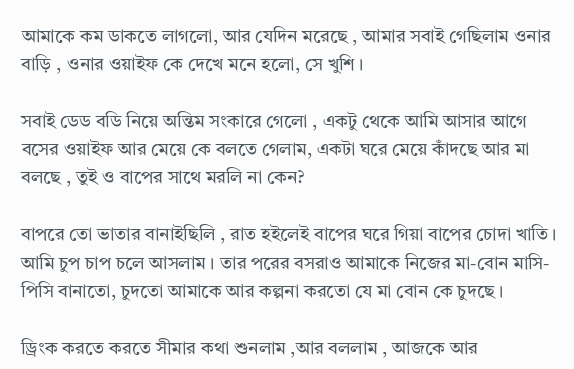আমাকে কম ডাকতে লাগলো, আর যেদিন মরেছে , আমার সবাই গেছিলাম ওনার বাড়ি , ওনার ওয়াইফ কে দেখে মনে হলো, সে খুশি ।

সবাই ডেড বডি নিয়ে অন্তিম সংকারে গেলো , একটু থেকে আমি আসার আগে বসের ওয়াইফ আর মেয়ে কে বলতে গেলাম, একটা ঘরে মেয়ে কাঁদছে আর মা বলছে , তুই ও বাপের সাথে মরলি না কেন?

বাপরে তো ভাতার বানাইছিলি , রাত হইলেই বাপের ঘরে গিয়া বাপের চোদা খাতি । আমি চুপ চাপ চলে আসলাম । তার পরের বসরাও আমাকে নিজের মা-বোন মাসি-পিসি বানাতো, চুদতো আমাকে আর কল্পনা করতো যে মা বোন কে চুদছে ।

ড্রিংক করতে করতে সীমার কথা শুনলাম ,আর বললাম , আজকে আর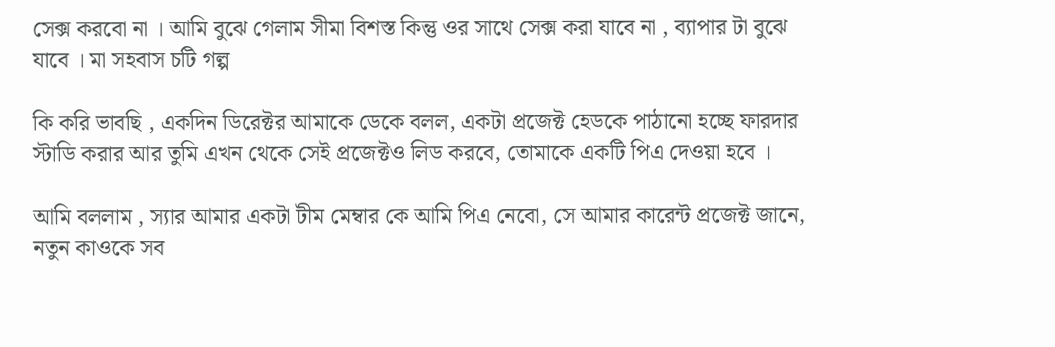সেক্স করবো না । আমি বুঝে গেলাম সীমা বিশস্ত কিন্তু ওর সাথে সেক্স করা যাবে না , ব্যাপার টা বুঝে যাবে । মা সহবাস চটি গল্প

কি করি ভাবছি , একদিন ডিরেক্টর আমাকে ডেকে বলল, একটা প্রজেক্ট হেডকে পাঠানো হচ্ছে ফারদার স্টাডি করার আর তুমি এখন থেকে সেই প্রজেক্টও লিড করবে, তোমাকে একটি পিএ দেওয়া হবে ।

আমি বললাম , স্যার আমার একটা টীম মেম্বার কে আমি পিএ নেবো, সে আমার কারেন্ট প্রজেক্ট জানে, নতুন কাওকে সব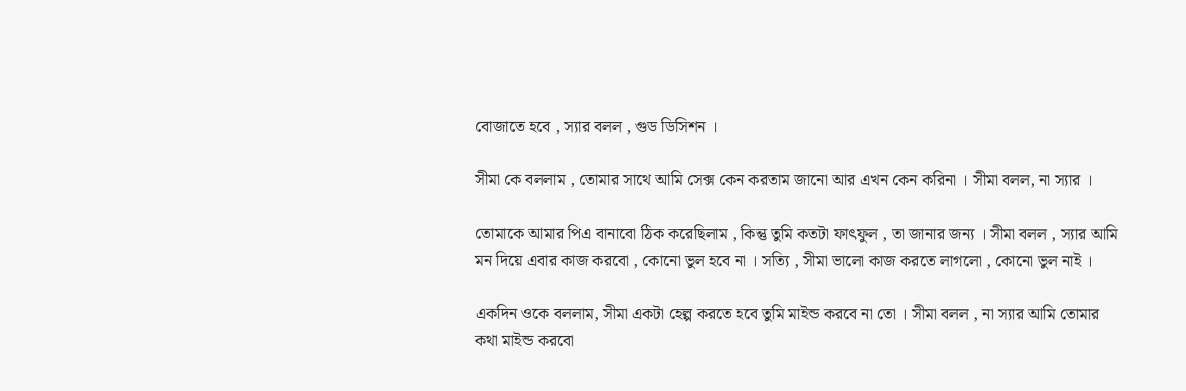বোজাতে হবে , স্যার বলল , গুড ডিসিশন ।

সীমা কে বললাম , তোমার সাথে আমি সেক্স কেন করতাম জানো আর এখন কেন করিনা । সীমা বলল, না স্যার ।

তোমাকে আমার পিএ বানাবো ঠিক করেছিলাম , কিন্তু তুমি কতটা ফাৎফুল , তা জানার জন্য । সীমা বলল , স্যার আমি মন দিয়ে এবার কাজ করবো , কোনো ভুল হবে না । সত্যি , সীমা ভালো কাজ করতে লাগলো , কোনো ভুল নাই ।

একদিন ওকে বললাম, সীমা একটা হেল্প করতে হবে তুমি মাইন্ড করবে না তো । সীমা বলল , না স্যার আমি তোমার কথা মাইন্ড করবো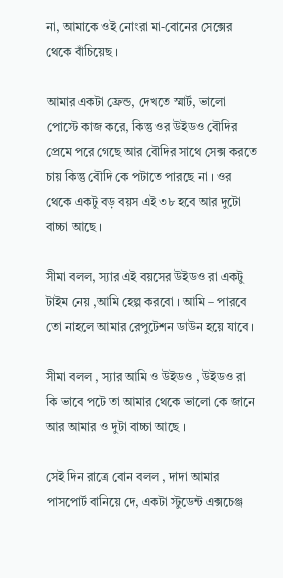না, আমাকে ওই নোংরা মা-বোনের সেক্সের থেকে বাঁচিয়েছ ।

আমার একটা ফ্রেন্ড, দেখতে স্মার্ট, ভালো পোস্টে কাজ করে, কিন্তু ওর উইডও বৌদির প্রেমে পরে গেছে আর বৌদির সাথে সেক্স করতে চায় কিন্তু বৌদি কে পটাতে পারছে না । ওর থেকে একটু বড় বয়স এই ৩৮ হবে আর দুটো বাচ্চা আছে ।

সীমা বলল, স্যার এই বয়সের উইডও রা একটু টাইম নেয় ,আমি হেল্প করবো । আমি – পারবে তো নাহলে আমার রেপুটেশন ডাউন হয়ে যাবে ।

সীমা বলল , স্যার আমি ও উইডও , উইডও রা কি ভাবে পটে তা আমার থেকে ভালো কে জানে আর আমার ও দুটা বাচ্চা আছে ।

সেই দিন রাত্রে বোন বলল , দাদা আমার পাসপোর্ট বানিয়ে দে, একটা স্টুডেন্ট এক্সচেঞ্জ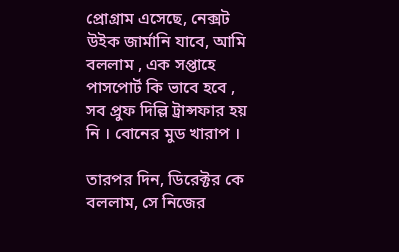প্রোগ্রাম এসেছে, নেক্সট উইক জার্মানি যাবে, আমি বললাম , এক সপ্তাহে পাসপোর্ট কি ভাবে হবে , সব প্রুফ দিল্লি ট্রান্সফার হয় নি । বোনের মুড খারাপ ।

তারপর দিন, ডিরেক্টর কে বললাম, সে নিজের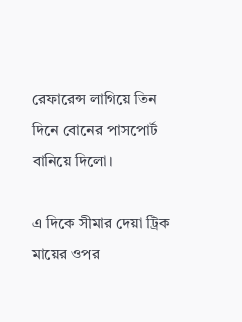রেফারেন্স লাগিয়ে তিন দিনে বোনের পাসপোর্ট বানিয়ে দিলো।

এ দিকে সীমার দেয়া ট্রিক মায়ের ওপর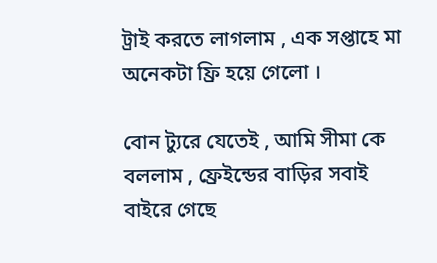ট্রাই করতে লাগলাম , এক সপ্তাহে মা অনেকটা ফ্রি হয়ে গেলো ।

বোন ট্যুরে যেতেই , আমি সীমা কে বললাম , ফ্রেইন্ডের বাড়ির সবাই বাইরে গেছে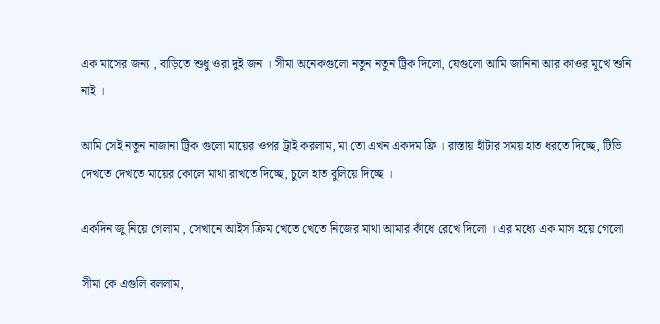এক মাসের জন্য , বাড়িতে শুধু ওরা দুই জন । সীমা অনেকগুলো নতুন নতুন ট্রিক দিলো, যেগুলো আমি জানিনা আর কাওর মূখে শুনি নাই ।

আমি সেই নতুন নাজানা ট্রিক গুলো মায়ের ওপর ট্রাই করলাম, মা তো এখন একদম ফ্রি । রাস্তায় হাঁটার সময় হাত ধরতে দিচ্ছে, টিভি দেখতে দেখতে মায়ের কোলে মাথা রাখতে দিচ্ছে, চুলে হাত বুলিয়ে দিচ্ছে ।

একদিন জু নিয়ে গেলাম , সেখানে আইস ক্রিম খেতে খেতে নিজের মাথা আমার কাঁধে রেখে দিলো । এর মধ্যে এক মাস হয়ে গেলো

সীমা কে এগুলি বললাম,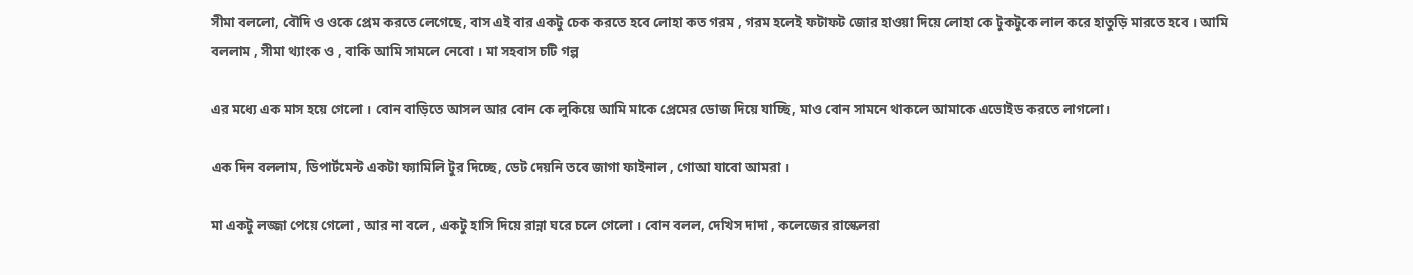সীমা বললো, বৌদি ও ওকে প্রেম করতে লেগেছে, বাস এই বার একটু চেক করতে হবে লোহা কত গরম , গরম হলেই ফটাফট জোর হাওয়া দিয়ে লোহা কে টুকটুকে লাল করে হাতুড়ি মারতে হবে । আমি বললাম , সীমা থ্যাংক ও , বাকি আমি সামলে নেবো । মা সহবাস চটি গল্প

এর মধ্যে এক মাস হয়ে গেলো । বোন বাড়িতে আসল আর বোন কে লুকিয়ে আমি মাকে প্রেমের ডোজ দিয়ে যাচ্ছি, মাও বোন সামনে থাকলে আমাকে এভোইড করতে লাগলো।

এক দিন বললাম, ডিপার্টমেন্ট একটা ফ্যামিলি টুর দিচ্ছে, ডেট দেয়নি তবে জাগা ফাইনাল , গোআ যাবো আমরা ।

মা একটু লজ্জা পেয়ে গেলো , আর না বলে , একটু হাসি দিয়ে রান্না ঘরে চলে গেলো । বোন বলল, দেখিস দাদা , কলেজের রাস্কেলরা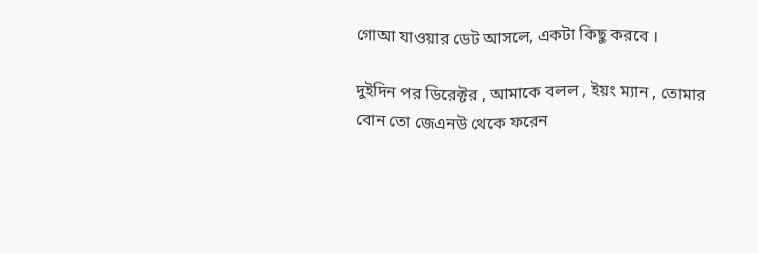গোআ যাওয়ার ডেট আসলে, একটা কিছু করবে ।

দুইদিন পর ডিরেক্টর , আমাকে বলল , ইয়ং ম্যান , তোমার বোন তো জেএনউ থেকে ফরেন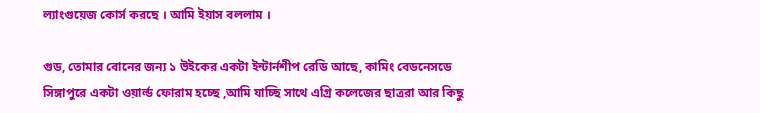ল্যাংগুয়েজ কোর্স করছে । আমি ইয়াস বললাম ।

গুড, তোমার বোনের জন্য ১ উইকের একটা ইন্টার্নশীপ রেডি আছে, কামিং বেডনেসডে সিঙ্গাপুরে একটা ওয়ার্ল্ড ফোরাম হচ্ছে ,আমি যাচ্ছি সাথে এগ্রি কলেজের ছাত্ররা আর কিছু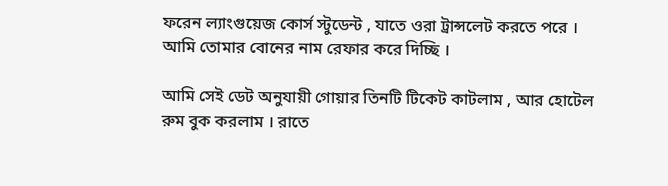ফরেন ল্যাংগুয়েজ কোর্স স্টুডেন্ট , যাতে ওরা ট্রান্সলেট করতে পরে । আমি তোমার বোনের নাম রেফার করে দিচ্ছি ।

আমি সেই ডেট অনুযায়ী গোয়ার তিনটি টিকেট কাটলাম , আর হোটেল রুম বুক করলাম । রাতে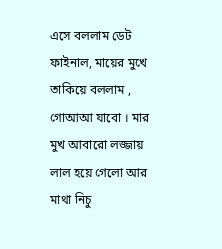এসে বললাম ডেট ফাইনাল, মায়ের মুখে তাকিয়ে বললাম , গোআআ যাবো । মার মুখ আবারো লজ্জায় লাল হয়ে গেলো আর মাথা নিচু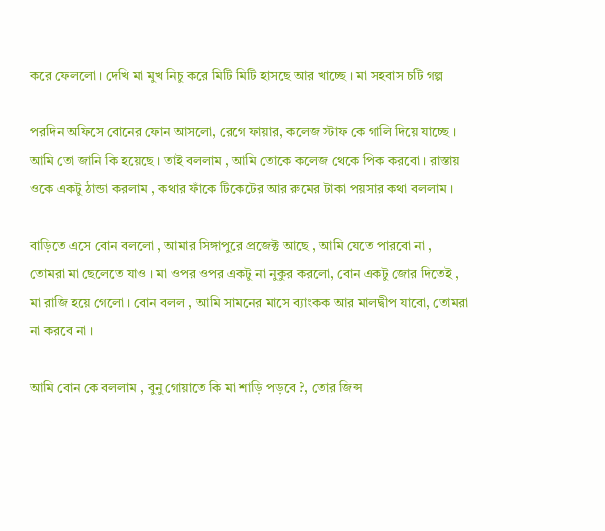করে ফেললো । দেখি মা মুখ নিচু করে মিটি মিটি হাসছে আর খাচ্ছে । মা সহবাস চটি গল্প

পরদিন অফিসে বোনের ফোন আসলো, রেগে ফায়ার, কলেজ স্টাফ কে গালি দিয়ে যাচ্ছে । আমি তো জানি কি হয়েছে । তাই বললাম , আমি তোকে কলেজ থেকে পিক করবো । রাস্তায় ওকে একটু ঠান্ডা করলাম , কথার ফাঁকে টিকেটের আর রুমের টাকা পয়সার কথা বললাম ।

বাড়িতে এসে বোন বললো , আমার সিঙ্গাপুরে প্রজেক্ট আছে , আমি যেতে পারবো না , তোমরা মা ছেলেতে যাও । মা ওপর ওপর একটু না নুকুর করলো, বোন একটু জোর দিতেই , মা রাজি হয়ে গেলো । বোন বলল , আমি সামনের মাসে ব্যাংকক আর মালদ্বীপ যাবো, তোমরা না করবে না ।

আমি বোন কে বললাম , বুনু গোয়াতে কি মা শাড়ি পড়বে ?, তোর জিন্স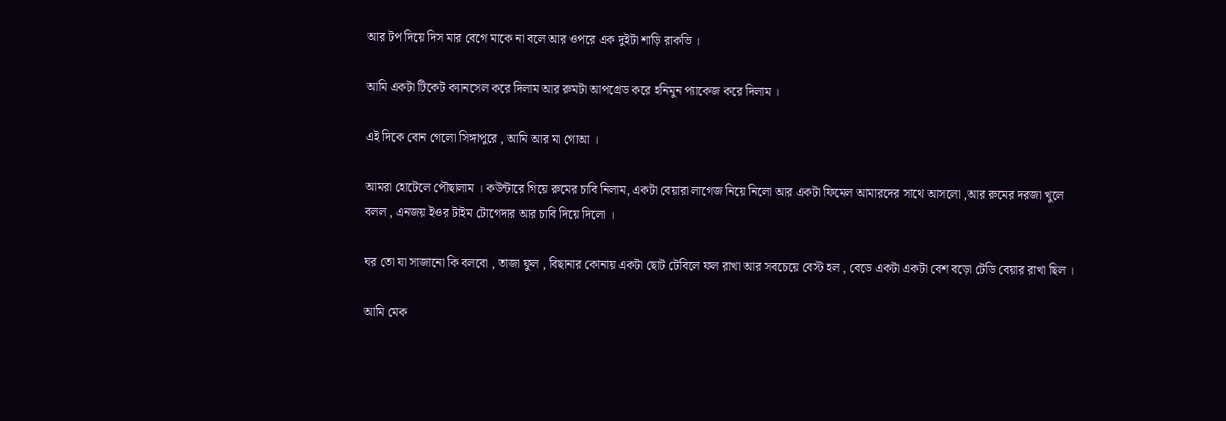আর টপ দিয়ে দিস মার বেগে মাকে না বলে আর ওপরে এক দুইটা শাড়ি রাকভি ।

আমি একটা টিকেট ক্যানসেল করে দিলাম আর রুমটা আপগ্রেড করে হনিমুন প্যাকেজ করে দিলাম ।

এই দিকে বোন গেলো সিঙ্গাপুরে , আমি আর মা গোআ ।

আমরা হোটেলে পৌছালাম । কউন্টারে গিয়ে রুমের চাবি নিলাম, একটা বেয়ারা লাগেজ নিয়ে নিলো আর একটা ফিমেল আমারদের সাথে আসলো ,আর রুমের দরজা খুলে বলল , এনজয় ইওর টাইম টোগেদার আর চাবি দিয়ে দিলো ।

ঘর তো যা সাজানো কি বলবো , তাজা ফুল , বিছানার কোনায় একটা ছোট টেবিলে ফল রাখা আর সবচেয়ে বেস্ট হল , বেডে একটা একটা বেশ বড়ো টেডি বেয়ার রাখা ছিল ।

আমি মেক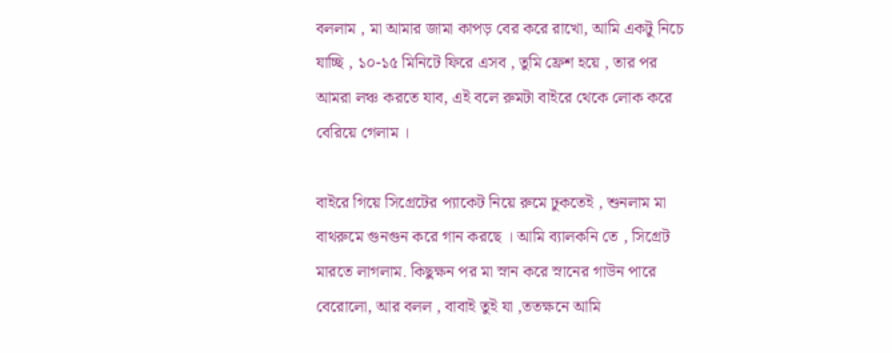বললাম , মা আমার জামা কাপড় বের করে রাখো, আমি একটু নিচে যাচ্ছি , ১০-১৫ মিনিটে ফিরে এসব , তুমি ফ্রেশ হয়ে , তার পর আমরা লঞ্চ করতে যাব, এই বলে রুমটা বাইরে থেকে লোক করে বেরিয়ে গেলাম ।

বাইরে গিয়ে সিগ্রেটের প্যাকেট নিয়ে রুমে ঢুকতেই , শুনলাম মা বাথরুমে গুনগুন করে গান করছে । আমি ব্যালকনি তে , সিগ্রেট মারতে লাগলাম. কিছুক্ষন পর মা স্নান করে স্নানের গাউন পারে বেরোলো, আর বলল , বাবাই তুই যা ,ততক্ষনে আমি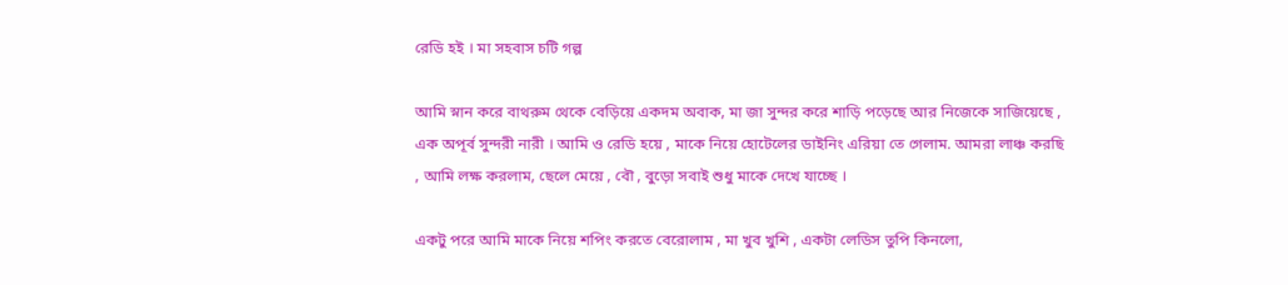রেডি হই । মা সহবাস চটি গল্প

আমি স্নান করে বাথরুম থেকে বেড়িয়ে একদম অবাক, মা জা সুন্দর করে শাড়ি পড়েছে আর নিজেকে সাজিয়েছে , এক অপূর্ব সুন্দরী নারী । আমি ও রেডি হয়ে , মাকে নিয়ে হোটেলের ডাইনিং এরিয়া তে গেলাম. আমরা লাঞ্চ করছি , আমি লক্ষ করলাম, ছেলে মেয়ে , বৌ , বুড়ো সবাই শুধু মাকে দেখে যাচ্ছে ।

একটু পরে আমি মাকে নিয়ে শপিং করতে বেরোলাম , মা খুব খুশি , একটা লেডিস তুপি কিনলো,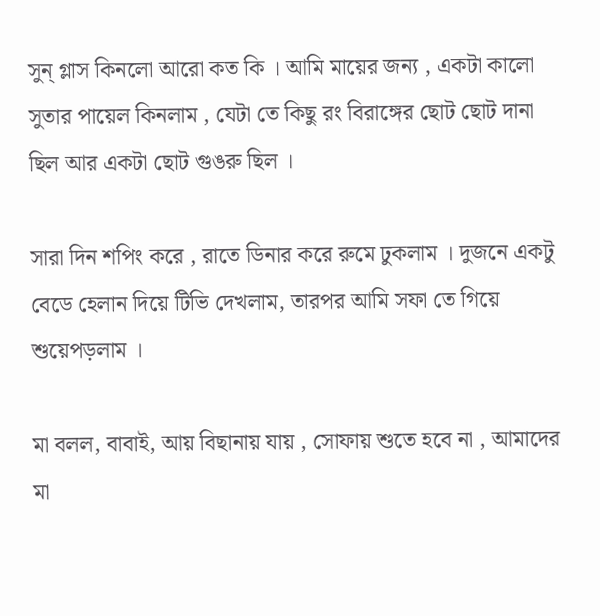সুন্ গ্লাস কিনলো আরো কত কি । আমি মায়ের জন্য , একটা কালো সুতার পায়েল কিনলাম , যেটা তে কিছু রং বিরাঙ্গের ছোট ছোট দানা ছিল আর একটা ছোট গুঙরু ছিল ।

সারা দিন শপিং করে , রাতে ডিনার করে রুমে ঢুকলাম । দুজনে একটু বেডে হেলান দিয়ে টিভি দেখলাম, তারপর আমি সফা তে গিয়ে শুয়েপড়লাম ।

মা বলল, বাবাই, আয় বিছানায় যায় , সোফায় শুতে হবে না , আমাদের মা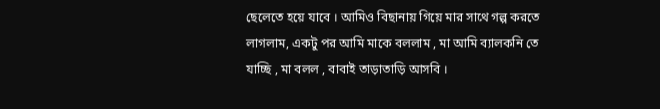ছেলেতে হয়ে যাবে । আমিও বিছানায় গিয়ে মার সাথে গল্প করতে লাগলাম, একটু পর আমি মাকে বললাম , মা আমি ব্যালকনি তে যাচ্ছি , মা বলল , বাবাই তাড়াতাড়ি আসবি ।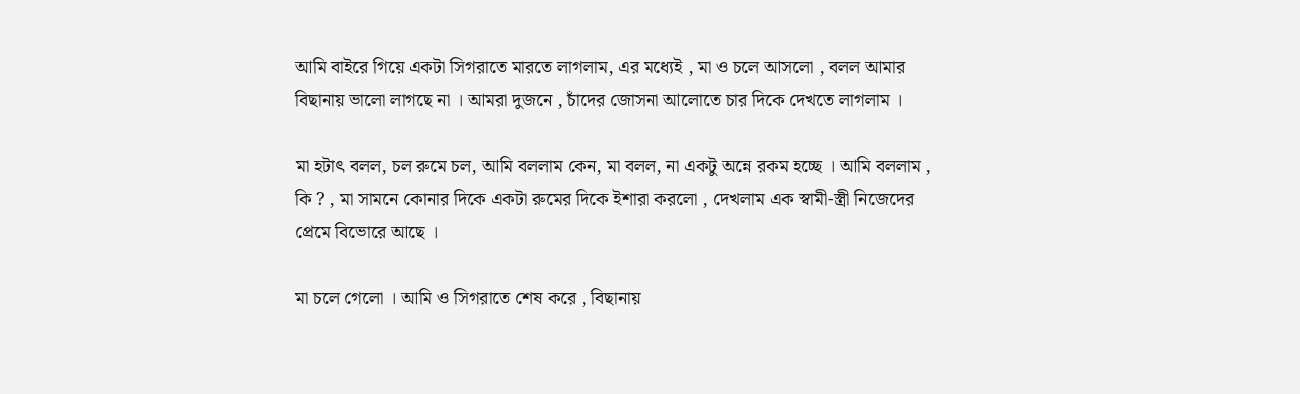আমি বাইরে গিয়ে একটা সিগরাতে মারতে লাগলাম, এর মধ্যেই , মা ও চলে আসলো , বলল আমার বিছানায় ভালো লাগছে না । আমরা দুজনে , চাঁদের জোসনা আলোতে চার দিকে দেখতে লাগলাম ।

মা হটাৎ বলল, চল রুমে চল, আমি বললাম কেন, মা বলল, না একটু অন্নে রকম হচ্ছে । আমি বললাম , কি ? , মা সামনে কোনার দিকে একটা রুমের দিকে ইশারা করলো , দেখলাম এক স্বামী-স্ত্রী নিজেদের প্রেমে বিভোরে আছে ।

মা চলে গেলো । আমি ও সিগরাতে শেষ করে , বিছানায়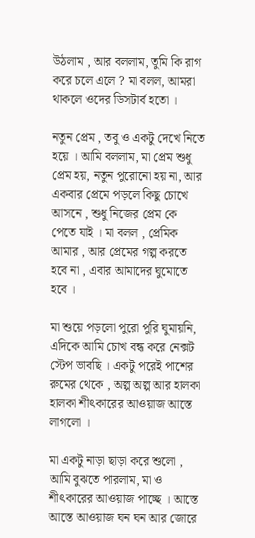উঠলাম , আর বললাম, তুমি কি রাগ করে চলে এলে ? মা বলল, আমরা থাকলে ওদের ডিসটার্ব হতো ।

নতুন প্রেম , তবু ও একটু দেখে নিতে হয়ে । আমি বললাম, মা প্রেম শুধু প্রেম হয়, নতুন পুরোনো হয় না, আর একবার প্রেমে পড়লে কিছু চোখে আসনে , শুধু নিজের প্রেম কে পেতে যাই । মা বলল , প্রেমিক আমার , আর প্রেমের গল্প করতে হবে না , এবার আমাদের ঘুমোতে হবে ।

মা শুয়ে পড়লো পুরো পুরি ঘুমায়নি, এদিকে আমি চোখ বন্ধ করে নেক্সট স্টেপ ভাবছি । একটু পরেই পাশের রুমের থেকে , অল্প অল্প আর হালকা হালকা শীৎকারের আওয়াজ আস্তে লাগলো ।

মা একটু নাড়া ছাড়া করে শুলো , আমি বুঝতে পারলাম, মা ও শীৎকারের আওয়াজ পাচ্ছে । আস্তে আস্তে আওয়াজ ঘন ঘন আর জোরে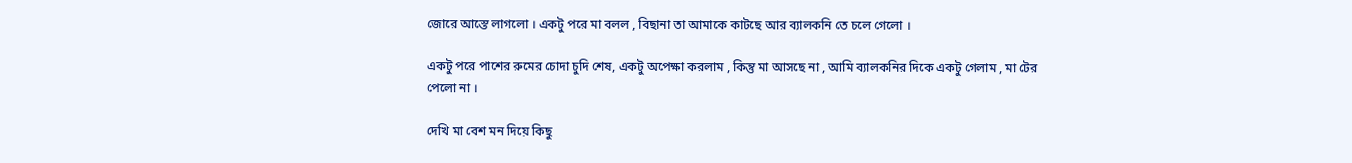জোরে আস্তে লাগলো । একটু পরে মা বলল , বিছানা তা আমাকে কাটছে আর ব্যালকনি তে চলে গেলো ।

একটু পরে পাশের রুমের চোদা চুদি শেষ, একটু অপেক্ষা করলাম , কিন্তু মা আসছে না , আমি ব্যালকনির দিকে একটু গেলাম , মা টের পেলো না ।

দেখি মা বেশ মন দিয়ে কিছু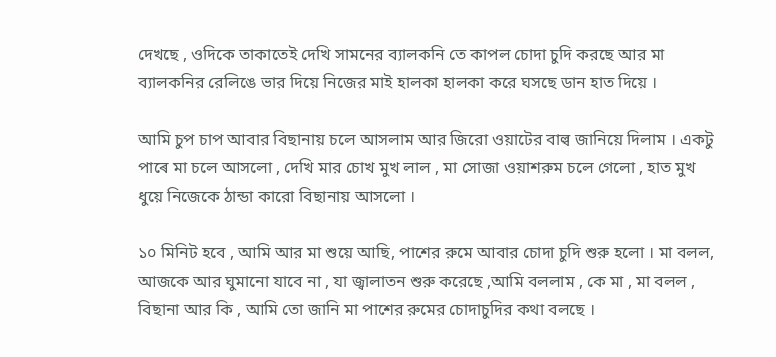দেখছে , ওদিকে তাকাতেই দেখি সামনের ব্যালকনি তে কাপল চোদা চুদি করছে আর মা ব্যালকনির রেলিঙে ভার দিয়ে নিজের মাই হালকা হালকা করে ঘসছে ডান হাত দিয়ে ।

আমি চুপ চাপ আবার বিছানায় চলে আসলাম আর জিরো ওয়াটের বাল্ব জানিয়ে দিলাম । একটু পাৰে মা চলে আসলো , দেখি মার চোখ মুখ লাল , মা সোজা ওয়াশরুম চলে গেলো , হাত মুখ ধুয়ে নিজেকে ঠান্ডা কারো বিছানায় আসলো ।

১০ মিনিট হবে , আমি আর মা শুয়ে আছি, পাশের রুমে আবার চোদা চুদি শুরু হলো । মা বলল, আজকে আর ঘুমানো যাবে না , যা জ্বালাতন শুরু করেছে ,আমি বললাম , কে মা , মা বলল , বিছানা আর কি , আমি তো জানি মা পাশের রুমের চোদাচুদির কথা বলছে ।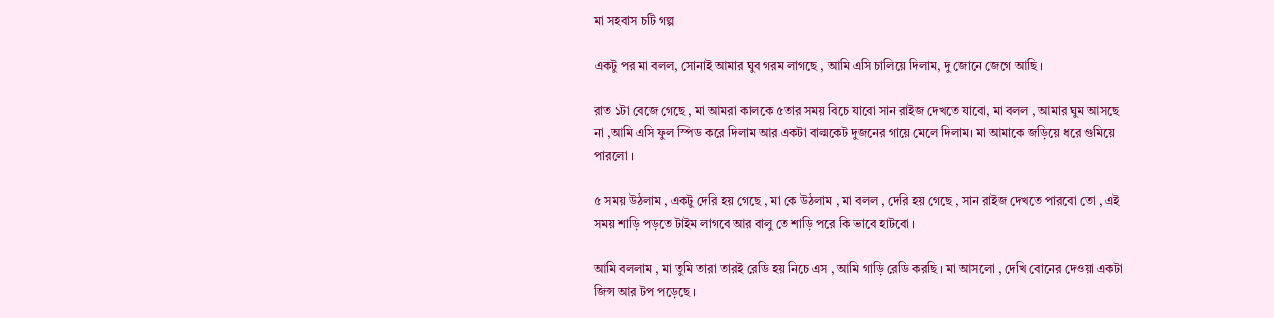মা সহবাস চটি গল্প

একটু পর মা বলল, সোনাই আমার ঘুব গরম লাগছে , আমি এসি চালিয়ে দিলাম, দু জোনে জেগে আছি ।

রাত ১টা বেজে গেছে , মা আমরা কালকে ৫তার সময় বিচে যাবো সান রাইজ দেখতে যাবো, মা বলল , আমার ঘুম আসছে না ,আমি এসি ফুল স্পিড করে দিলাম আর একটা বাল্মকেট দুজনের গায়ে মেলে দিলাম। মা আমাকে জড়িয়ে ধরে গুমিয়ে পারলো ।

৫ সময় উঠলাম , একটু দেরি হয় গেছে , মা কে উঠলাম , মা বলল , দেরি হয় গেছে , সান রাইজ দেখতে পারবো তো , এই সময় শাড়ি পড়তে টাইম লাগবে আর বালু তে শাড়ি পরে কি ভাবে হাটবো ।

আমি বললাম , মা তুমি তারা তারই রেডি হয় নিচে এস , আমি গাড়ি রেডি করছি । মা আসলো , দেখি বোনের দেওয়া একটা জিন্স আর টপ পড়েছে ।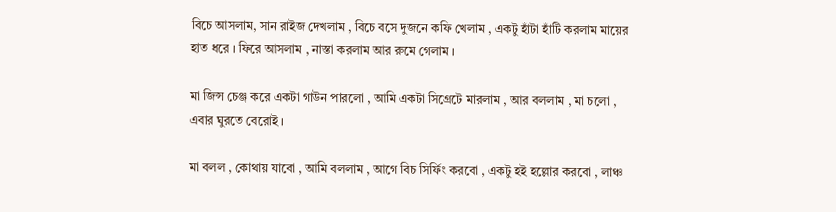বিচে আসলাম, সান রাইজ দেখলাম , বিচে বসে দুজনে কফি খেলাম , একটু হাঁটা হাঁটি করলাম মায়ের হাত ধরে । ফিরে আসলাম , নাস্তা করলাম আর রুমে গেলাম ।

মা জিন্স চেঞ্জ করে একটা গাউন পারলো , আমি একটা সিগ্রেটে মারলাম , আর বললাম , মা চলো , এবার ঘুরতে বেরোই ।

মা বলল , কোথায় যাবো , আমি বললাম , আগে বিচ সির্ফিং করবো , একটু হই হল্লোর করবো , লাঞ্চ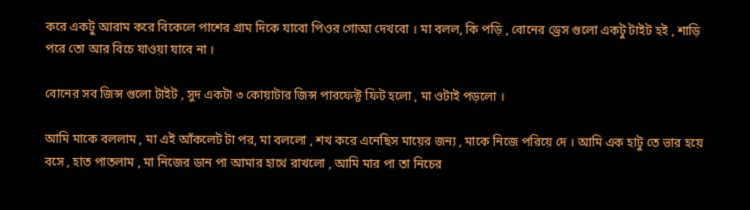করে একটু আরাম করে বিকেলে পাশের গ্রাম দিকে যাবো পিওর গোআ দেখবো । মা বলল, কি পড়ি , বোনের ড্রেস গুলো একটু টাইট হই , শাড়ি পরে তো আর বিচে যাওয়া যাবে না ।

বোনের সব জিন্স গুলো টাইট , সুদ একটা ৩ কোয়াটার জিন্স পারফেক্ট ফিট হলো , মা ওটাই পড়লো ।

আমি মাকে বললাম , মা এই আঁকলেট টা পর, মা বললো , শখ করে এনেছিস মায়ের জন্য , মাকে নিজে পরিয়ে দে । আমি এক হাটু তে ভার হয়ে বসে , হাত পাতলাম , মা নিজের ডান পা আমার হাথে রাখলো , আমি মার পা তা নিচের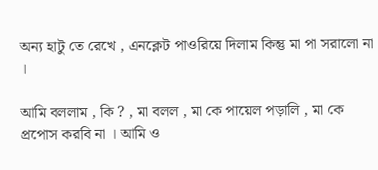অন্য হাটু তে রেখে , এনক্লেট পাওরিয়ে দিলাম কিন্তু মা পা সরালো না ।

আমি বললাম , কি ? , মা বলল , মা কে পায়েল পড়ালি , মা কে প্রপোস করবি না । আমি ও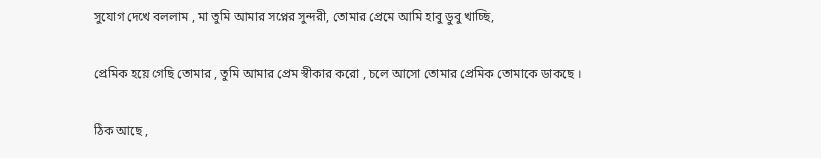সুযোগ দেখে বললাম , মা তুমি আমার সপ্নের সুন্দরী, তোমার প্রেমে আমি হাবু ডুবু খাচ্ছি,

প্রেমিক হয়ে গেছি তোমার , তুমি আমার প্রেম স্বীকার করো , চলে আসো তোমার প্রেমিক তোমাকে ডাকছে ।

ঠিক আছে ,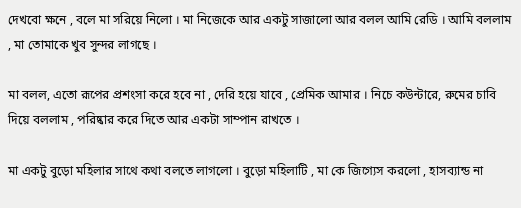দেখবো ক্ষনে , বলে মা সরিয়ে নিলো । মা নিজেকে আর একটু সাজালো আর বলল আমি রেডি । আমি বললাম , মা তোমাকে খুব সুন্দর লাগছে ।

মা বলল, এতো রূপের প্রশংসা করে হবে না , দেরি হয়ে যাবে , প্রেমিক আমার । নিচে কউন্টারে, রুমের চাবি দিয়ে বললাম , পরিষ্কার করে দিতে আর একটা সাম্পান রাখতে ।

মা একটু বুড়ো মহিলার সাথে কথা বলতে লাগলো । বুড়ো মহিলাটি , মা কে জিগ্যেস করলো , হাসব্যান্ড না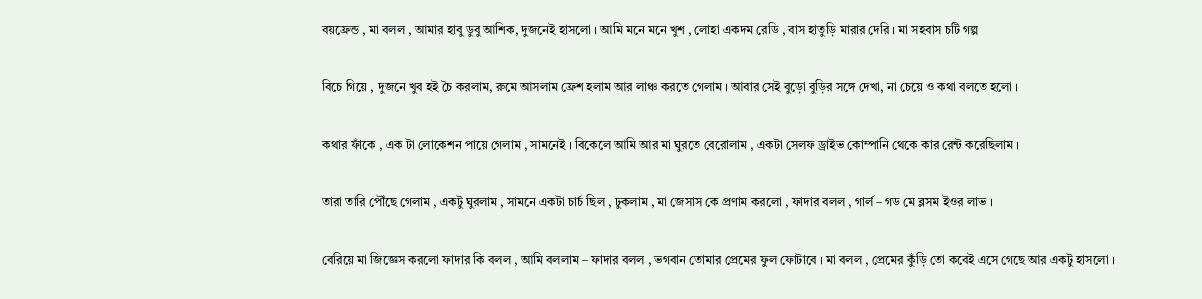বয়ফ্রেন্ড , মা বলল , আমার হাবু ডুবু আশিক, দুজনেই হাসলো । আমি মনে মনে খুশ , লোহা একদম রেডি , বাস হাতুড়ি মারার দেরি । মা সহবাস চটি গল্প

বিচে গিয়ে , দুজনে খুব হই চৈ করলাম, রুমে আসলাম ফ্রেশ হলাম আর লাঞ্চ করতে গেলাম । আবার সেই বুড়ো বুড়ির সঙ্গে দেখা, না চেয়ে ও কথা বলতে হলো ।

কথার ফাঁকে , এক টা লোকেশন পায়ে গেলাম , সামনেই । বিকেলে আমি আর মা ঘুরতে বেরোলাম , একটা সেলফ ড্রাইভ কোম্পানি থেকে কার রেন্ট করেছিলাম ।

তারা তারি পৌঁছে গেলাম , একটু ঘুরলাম , সামনে একটা চার্চ ছিল , ঢুকলাম , মা জেসাস কে প্রণাম করলো , ফাদার বলল , গার্ল – গড মে ব্লসম ইওর লাভ ।

বেরিয়ে মা জিজ্ঞেস করলো ফাদার কি বলল , আমি বললাম – ফাদার বলল , ভগবান তোমার প্রেমের ফুল ফোটাবে । মা বলল , প্রেমের কুঁড়ি তো কবেই এসে গেছে আর একটু হাসলো ।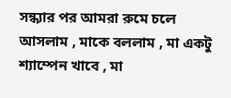সন্ধ্যার পর আমরা রুমে চলে আসলাম , মাকে বললাম , মা একটু শ্যাম্পেন খাবে , মা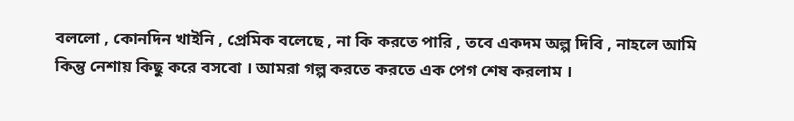বললো , কোনদিন খাইনি , প্রেমিক বলেছে , না কি করতে পারি , তবে একদম অল্প দিবি , নাহলে আমি কিন্তু নেশায় কিছু করে বসবো । আমরা গল্প করতে করতে এক পেগ শেষ করলাম ।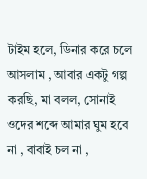টাইম হলে, ডিনার করে চলে আসলাম , আবার একটু গল্প করছি, মা বলল, সোনাই ওদের শব্দে আমার ঘুম হবে না , বাবাই চল না ,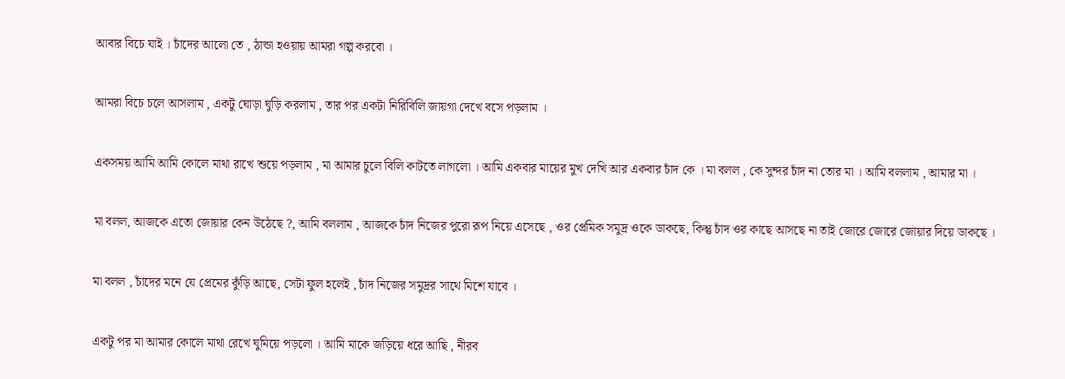আবার বিচে যাই । চাঁদের আলো তে , ঠান্ডা হওয়ায় আমরা গল্প করবো ।

আমরা বিচে চলে আসলাম , একটু ঘোড়া ঘুড়ি করলাম , তার পর একটা নিরিবিলি জায়গা দেখে বসে পড়লাম ।

একসময় আমি আমি কোলে মাথা রাখে শুয়ে পড়লাম , মা আমার চুলে বিলি কাটতে লাগলো । আমি একবার মায়ের মুখ দেখি আর একবার চাঁদ কে । মা বলল , কে সুন্দর চাঁদ না তোর মা । আমি বললাম , আমার মা ।

মা বলল, আজকে এতো জোয়ার কেন উঠেছে ?, আমি বললাম , আজকে চাঁদ নিজের পুরো রূপ নিয়ে এসেছে , ওর প্রেমিক সমুদ্র ওকে ডাকছে, কিন্তু চাঁদ ওর কাছে আসছে না তাই জোরে জোরে জোয়ার দিয়ে ডাকছে ।

মা বলল , চাঁদের মনে যে প্রেমের কুঁড়ি আছে, সেটা ফুল হলেই , চাঁদ নিজের সমুদ্রর সাথে মিশে যাবে ।

একটু পর মা আমার কোলে মাথা রেখে ঘুমিয়ে পড়লো । আমি মাকে জড়িয়ে ধরে আছি , নীরব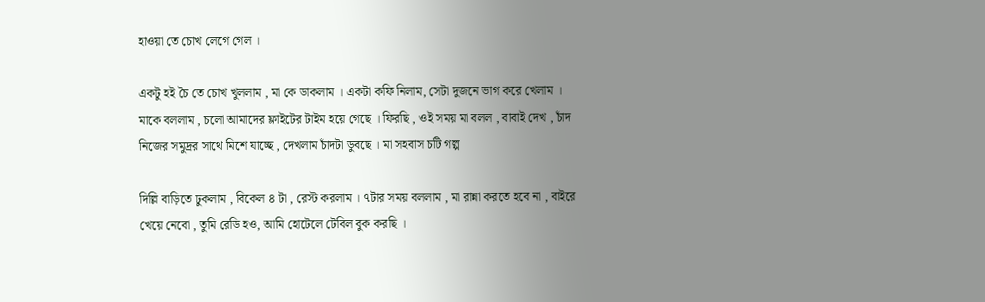হাওয়া তে চোখ লেগে গেল ।

একটু হই চৈ তে চোখ খুললাম , মা কে ডাকলাম । একটা কফি নিলাম, সেটা দুজনে ভাগ করে খেলাম । মাকে বললাম , চলো আমাদের ফ্লাইটের টাইম হয়ে গেছে । ফিরছি , ওই সময় মা বলল , বাবাই দেখ , চাঁদ নিজের সমুদ্রর সাথে মিশে যাচ্ছে , দেখলাম চাঁদটা ডুবছে । মা সহবাস চটি গল্প

দিল্লি বাড়িতে ঢুকলাম , বিকেল ৪ টা , রেস্ট করলাম । ৭টার সময় বললাম , মা রান্না করতে হবে না , বাইরে খেয়ে নেবো , তুমি রেডি হও, আমি হোটেলে টেবিল বুক করছি ।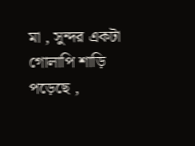মা , সুন্দর একটা গোলাপি শাড়ি পড়েছে ,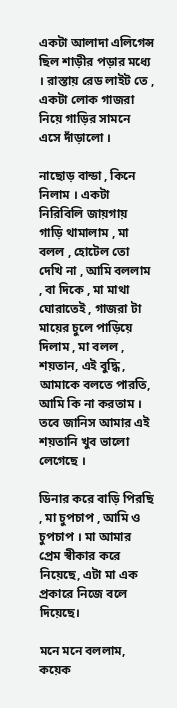একটা আলাদা এলিগেন্স ছিল শাড়ীর পড়ার মধ্যে । রাস্তায় রেড লাইট তে , একটা লোক গাজরা নিয়ে গাড়ির সামনে এসে দাঁড়ালো ।

নাছোড় বান্ডা , কিনে নিলাম । একটা নিরিবিলি জায়গায় গাড়ি থামালাম , মা বলল , হোটেল তো দেখি না , আমি বললাম , বা দিকে , মা মাথা ঘোরাতেই , গাজরা টা মায়ের চুলে পাড়িয়ে দিলাম , মা বলল , শয়তান, এই বুদ্ধি , আমাকে বলতে পারতি, আমি কি না করতাম । তবে জানিস আমার এই শয়তানি খুব ভালো লেগেছে ।

ডিনার করে বাড়ি পিরছি , মা চুপচাপ , আমি ও চুপচাপ । মা আমার প্রেম স্বীকার করে নিয়েছে, এটা মা এক প্রকারে নিজে বলে দিয়েছে।

মনে মনে বললাম, কয়েক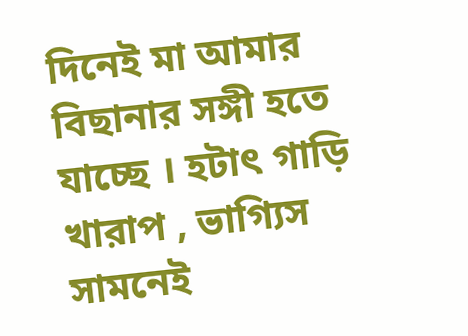দিনেই মা আমার বিছানার সঙ্গী হতে যাচ্ছে । হটাৎ গাড়ি খারাপ , ভাগ্যিস সামনেই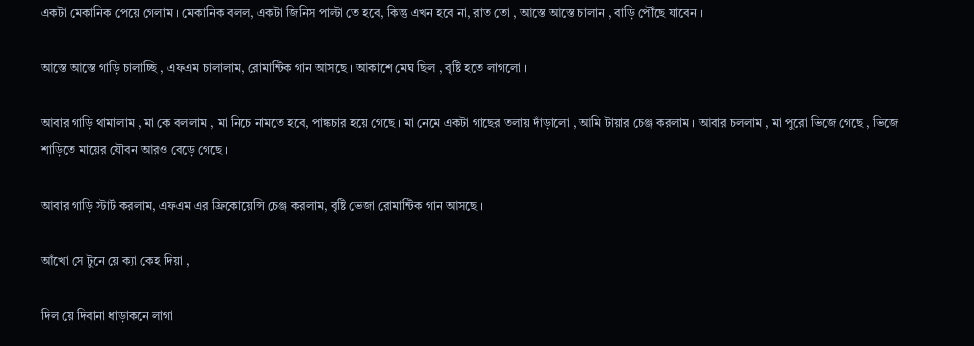একটা মেকানিক পেয়ে গেলাম । মেকানিক বলল, একটা জিনিস পাল্টা তে হবে, কিন্তু এখন হবে না, রাত তো , আস্তে আস্তে চালান , বাড়ি পৌঁছে যাবেন ।

আস্তে আস্তে গাড়ি চালাচ্ছি , এফএম চালালাম, রোমান্টিক গান আসছে । আকাশে মেঘ ছিল , বৃষ্টি হতে লাগলো ।

আবার গাড়ি থামালাম , মা কে বললাম , মা নিচে নামতে হবে, পাঙ্কচার হয়ে গেছে । মা নেমে একটা গাছের তলায় দাঁড়ালো , আমি টায়ার চেঞ্জ করলাম । আবার চললাম , মা পুরো ভিজে গেছে , ভিজে শাড়িতে মায়ের যৌবন আরও বেড়ে গেছে ।

আবার গাড়ি স্টার্ট করলাম, এফএম এর ফ্রিকোয়েন্সি চেঞ্জ করলাম, বৃষ্টি ভেজা রোমান্টিক গান আসছে ।

আঁখো সে টুনে য়ে ক্যা কেহ দিয়া ,

দিল য়ে দিবানা ধাড়াকনে লাগা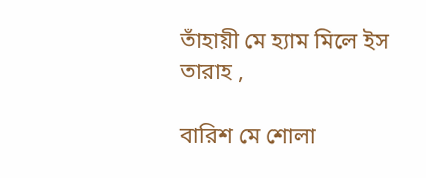তাঁহায়ী মে হ্যাম মিলে ইস তারাহ ,

বারিশ মে শোলা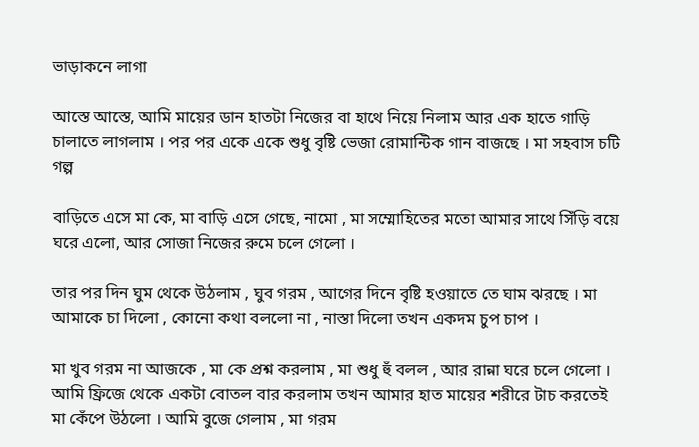ভাড়াকনে লাগা

আস্তে আস্তে, আমি মায়ের ডান হাতটা নিজের বা হাথে নিয়ে নিলাম আর এক হাতে গাড়ি চালাতে লাগলাম । পর পর একে একে শুধু বৃষ্টি ভেজা রোমান্টিক গান বাজছে । মা সহবাস চটি গল্প

বাড়িতে এসে মা কে, মা বাড়ি এসে গেছে, নামো , মা সম্মোহিতের মতো আমার সাথে সিঁড়ি বয়ে ঘরে এলো, আর সোজা নিজের রুমে চলে গেলো ।

তার পর দিন ঘুম থেকে উঠলাম , ঘুব গরম , আগের দিনে বৃষ্টি হওয়াতে তে ঘাম ঝরছে । মা আমাকে চা দিলো , কোনো কথা বললো না , নাস্তা দিলো তখন একদম চুপ চাপ ।

মা খুব গরম না আজকে , মা কে প্রশ্ন করলাম , মা শুধু হুঁ বলল , আর রান্না ঘরে চলে গেলো । আমি ফ্রিজে থেকে একটা বোতল বার করলাম তখন আমার হাত মায়ের শরীরে টাচ করতেই মা কেঁপে উঠলো । আমি বুজে গেলাম , মা গরম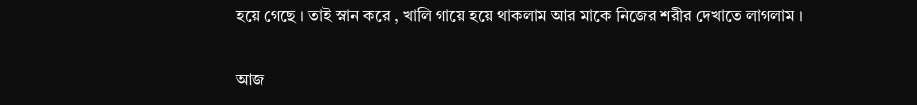হয়ে গেছে । তাই স্নান করে , খালি গায়ে হয়ে থাকলাম আর মাকে নিজের শরীর দেখাতে লাগলাম ।

আজ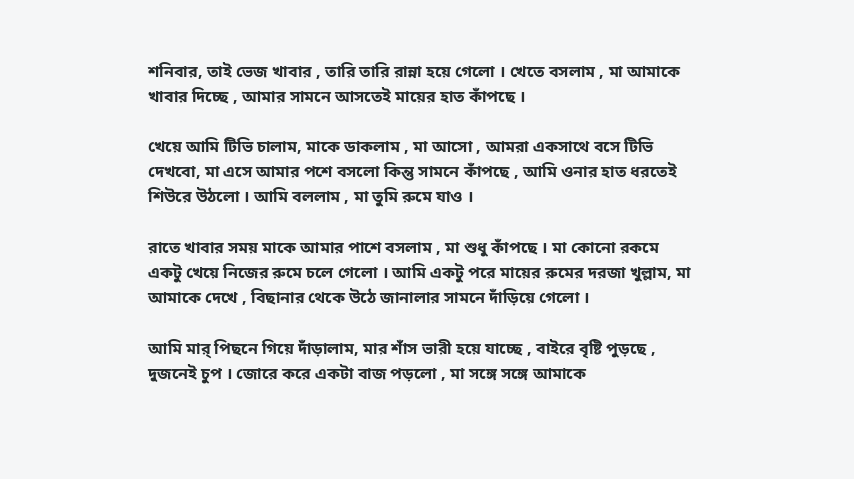শনিবার, তাই ভেজ খাবার , তারি তারি রান্না হয়ে গেলো । খেতে বসলাম , মা আমাকে খাবার দিচ্ছে , আমার সামনে আসতেই মায়ের হাত কাঁপছে ।

খেয়ে আমি টিভি চালাম, মাকে ডাকলাম , মা আসো , আমরা একসাথে বসে টিভি দেখবো, মা এসে আমার পশে বসলো কিন্তু সামনে কাঁপছে , আমি ওনার হাত ধরতেই শিউরে উঠলো । আমি বললাম , মা তুমি রুমে যাও ।

রাতে খাবার সময় মাকে আমার পাশে বসলাম , মা শুধু কাঁপছে । মা কোনো রকমে একটু খেয়ে নিজের রুমে চলে গেলো । আমি একটু পরে মায়ের রুমের দরজা খুল্লাম, মা আমাকে দেখে , বিছানার থেকে উঠে জানালার সামনে দাঁড়িয়ে গেলো ।

আমি মার্ পিছনে গিয়ে দাঁড়ালাম, মার শাঁস ভারী হয়ে যাচ্ছে , বাইরে বৃষ্টি পুড়ছে , দুজনেই চুপ । জোরে করে একটা বাজ পড়লো , মা সঙ্গে সঙ্গে আমাকে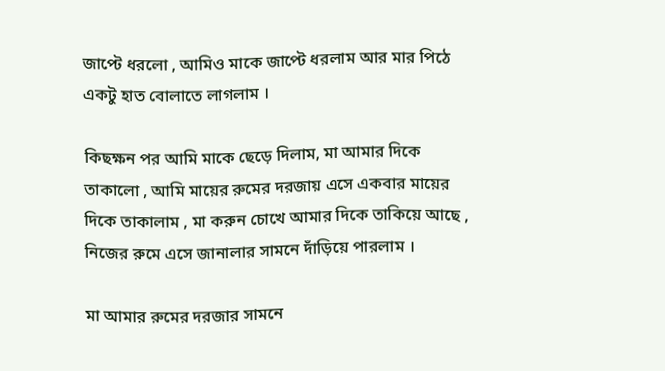জাপ্টে ধরলো , আমিও মাকে জাপ্টে ধরলাম আর মার পিঠে একটু হাত বোলাতে লাগলাম ।

কিছক্ষন পর আমি মাকে ছেড়ে দিলাম, মা আমার দিকে তাকালো , আমি মায়ের রুমের দরজায় এসে একবার মায়ের দিকে তাকালাম , মা করুন চোখে আমার দিকে তাকিয়ে আছে , নিজের রুমে এসে জানালার সামনে দাঁড়িয়ে পারলাম ।

মা আমার রুমের দরজার সামনে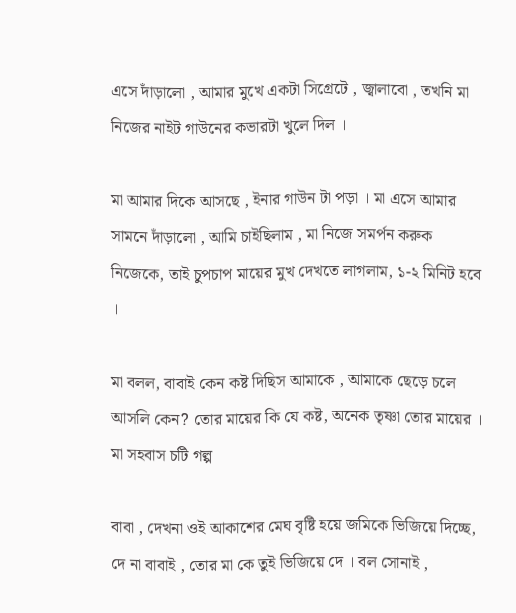এসে দাঁড়ালো , আমার মুখে একটা সিগ্রেটে , জ্বালাবো , তখনি মা নিজের নাইট গাউনের কভারটা খুলে দিল ।

মা আমার দিকে আসছে , ইনার গাউন টা পড়া । মা এসে আমার সামনে দাঁড়ালো , আমি চাইছিলাম , মা নিজে সমর্পন করুক নিজেকে, তাই চুপচাপ মায়ের মুখ দেখতে লাগলাম, ১-২ মিনিট হবে ।

মা বলল, বাবাই কেন কষ্ট দিছিস আমাকে , আমাকে ছেড়ে চলে আসলি কেন? তোর মায়ের কি যে কষ্ট, অনেক তৃষ্ণা তোর মায়ের । মা সহবাস চটি গল্প

বাবা , দেখনা ওই আকাশের মেঘ বৃষ্টি হয়ে জমিকে ভিজিয়ে দিচ্ছে, দে না বাবাই , তোর মা কে তুই ভিজিয়ে দে । বল সোনাই ,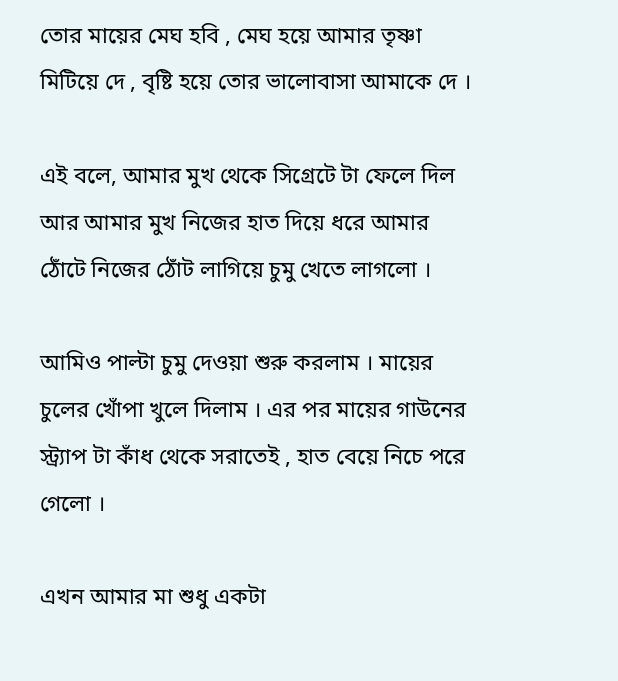তোর মায়ের মেঘ হবি , মেঘ হয়ে আমার তৃষ্ণা মিটিয়ে দে , বৃষ্টি হয়ে তোর ভালোবাসা আমাকে দে ।

এই বলে, আমার মুখ থেকে সিগ্রেটে টা ফেলে দিল আর আমার মুখ নিজের হাত দিয়ে ধরে আমার ঠোঁটে নিজের ঠোঁট লাগিয়ে চুমু খেতে লাগলো ।

আমিও পাল্টা চুমু দেওয়া শুরু করলাম । মায়ের চুলের খোঁপা খুলে দিলাম । এর পর মায়ের গাউনের স্ট্র্যাপ টা কাঁধ থেকে সরাতেই , হাত বেয়ে নিচে পরে গেলো ।

এখন আমার মা শুধু একটা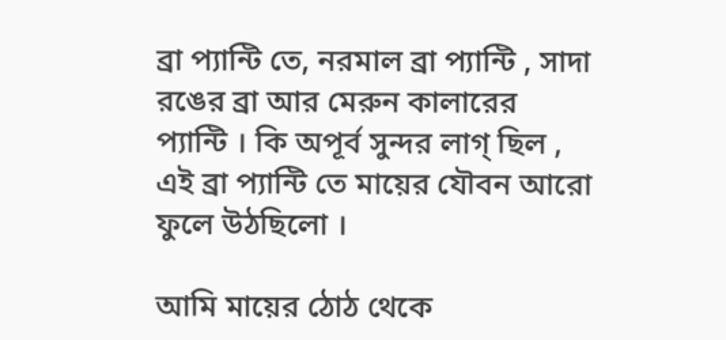ব্রা প্যান্টি তে, নরমাল ব্রা প্যান্টি , সাদা রঙের ব্রা আর মেরুন কালারের প্যান্টি । কি অপূর্ব সুন্দর লাগ্ ছিল , এই ব্রা প্যান্টি তে মায়ের যৌবন আরো ফুলে উঠছিলো ।

আমি মায়ের ঠোঠ থেকে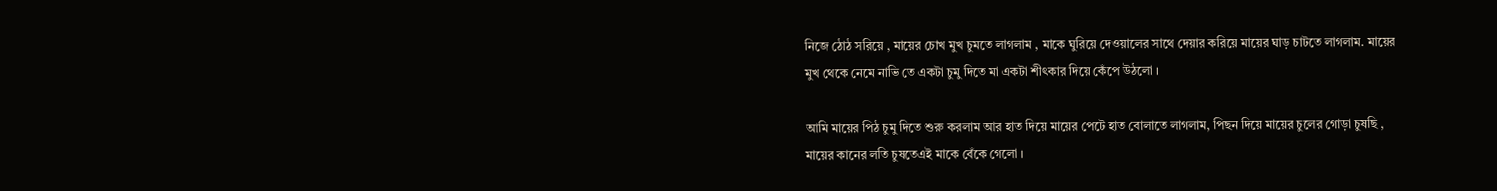নিজে ঠোঠ সরিয়ে , মায়ের চোখ মুখ চুমতে লাগলাম , মাকে ঘুরিয়ে দেওয়ালের সাথে দেয়ার করিয়ে মায়ের ঘাড় চাটতে লাগলাম. মায়ের মুখ থেকে নেমে নাভি তে একটা চুমু দিতে মা একটা শীৎকার দিয়ে কেঁপে উঠলো ।

আমি মায়ের পিঠ চুমু দিতে শুরু করলাম আর হাত দিয়ে মায়ের পেটে হাত বোলাতে লাগলাম, পিছন দিয়ে মায়ের চুলের গোড়া চুষছি , মায়ের কানের লতি চুষতেএই মাকে বেঁকে গেলো ।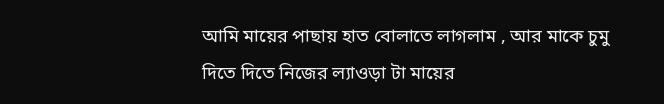আমি মায়ের পাছায় হাত বোলাতে লাগলাম , আর মাকে চুমু দিতে দিতে নিজের ল্যাওড়া টা মায়ের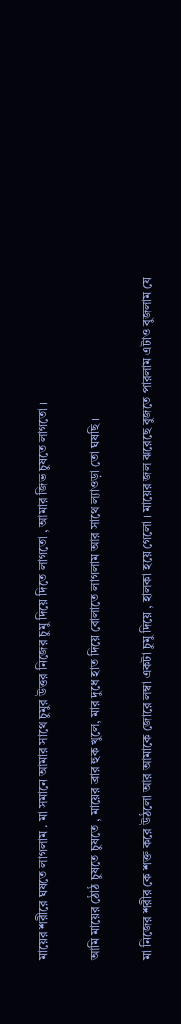মায়ের শরীরে ঘষতে লাগলাম . মা সমানে আমার সাথে চুমুর উত্তর নিজের চুমু দিয়ে দিতে লাগতো , আমার জিভ চুষতে লাগতো ।

আমি মায়ের ঠোঠ চুষতে চুষতে , মায়ের ব্রার হুক খুলে, মার দুধে হাত দিয়ে বোলাতে লাগলাম আর সাথে ল্যাওড়া তো ঘষছি ।

মা নিজের শরীর কে শক্ত করে উঠলো আর আমাকে জোরে লম্বা একটা চুমু দিয়ে , হালকা হয়ে গেলো । মায়ের জল ঝরেছে বুজতে পারলাম এটাও বুজলাম যে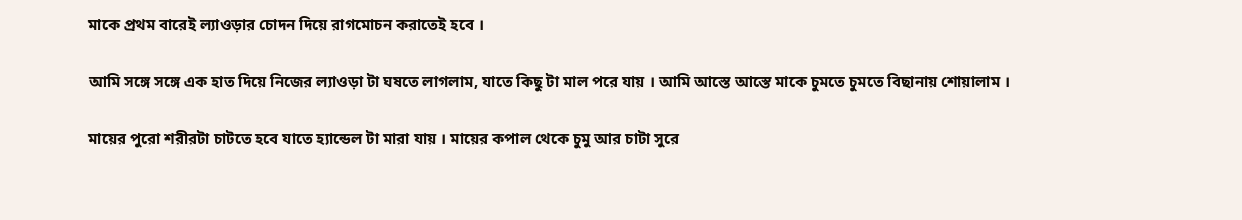মাকে প্রথম বারেই ল্যাওড়ার চোদন দিয়ে রাগমোচন করাতেই হবে ।

আমি সঙ্গে সঙ্গে এক হাত দিয়ে নিজের ল্যাওড়া টা ঘষতে লাগলাম, যাতে কিছু টা মাল পরে যায় । আমি আস্তে আস্তে মাকে চুমতে চুমতে বিছানায় শোয়ালাম ।

মায়ের পুরো শরীরটা চাটতে হবে যাতে হ্যান্ডেল টা মারা যায় । মায়ের কপাল থেকে চুমু আর চাটা সুরে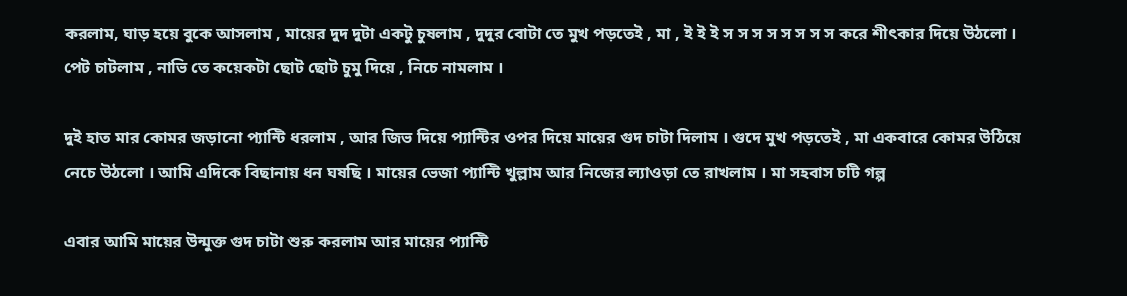করলাম, ঘাড় হয়ে বুকে আসলাম , মায়ের দুদ দুটা একটু চুষলাম , দুদুর বোটা তে মুখ পড়তেই , মা , ই ই ই স স স স স স স স করে শীৎকার দিয়ে উঠলো । পেট চাটলাম , নাভি তে কয়েকটা ছোট ছোট চুমু দিয়ে , নিচে নামলাম ।

দুই হাত মার কোমর জড়ানো প্যান্টি ধরলাম , আর জিভ দিয়ে প্যান্টির ওপর দিয়ে মায়ের গুদ চাটা দিলাম । গুদে মুখ পড়তেই , মা একবারে কোমর উঠিয়ে নেচে উঠলো । আমি এদিকে বিছানায় ধন ঘষছি । মায়ের ভেজা প্যান্টি খুল্লাম আর নিজের ল্যাওড়া তে রাখলাম । মা সহবাস চটি গল্প

এবার আমি মায়ের উন্মুক্ত গুদ চাটা শুরু করলাম আর মায়ের প্যান্টি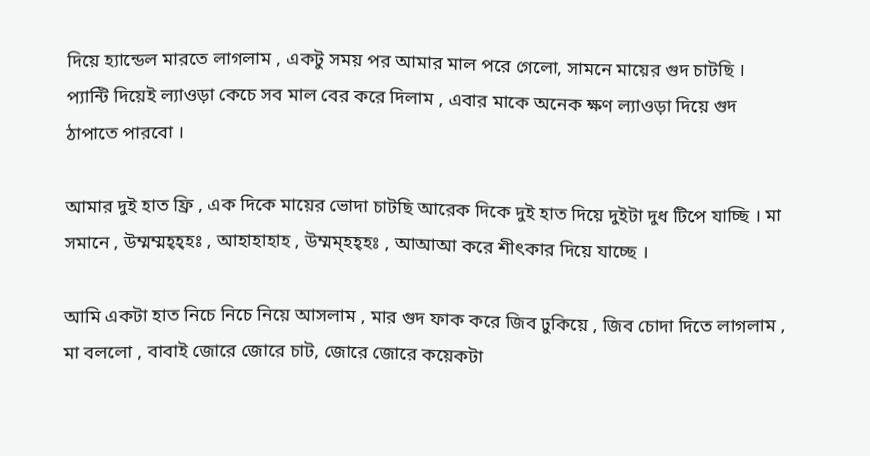দিয়ে হ্যান্ডেল মারতে লাগলাম , একটু সময় পর আমার মাল পরে গেলো, সামনে মায়ের গুদ চাটছি । প্যান্টি দিয়েই ল্যাওড়া কেচে সব মাল বের করে দিলাম , এবার মাকে অনেক ক্ষণ ল্যাওড়া দিয়ে গুদ ঠাপাতে পারবো ।

আমার দুই হাত ফ্রি , এক দিকে মায়ের ভোদা চাটছি আরেক দিকে দুই হাত দিয়ে দুইটা দুধ টিপে যাচ্ছি । মা সমানে , উম্মম্মহ্হ্হঃ , আহাহাহাহ , উম্মম্হহ্হঃ , আআআ করে শীৎকার দিয়ে যাচ্ছে ।

আমি একটা হাত নিচে নিচে নিয়ে আসলাম , মার গুদ ফাক করে জিব ঢুকিয়ে , জিব চোদা দিতে লাগলাম , মা বললো , বাবাই জোরে জোরে চাট, জোরে জোরে কয়েকটা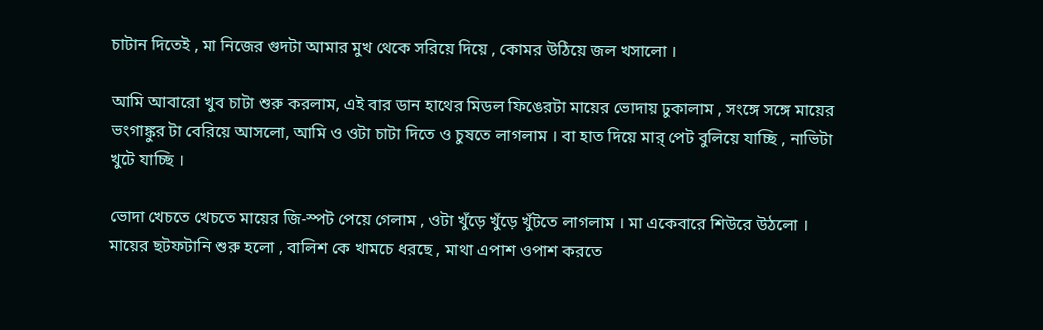চাটান দিতেই , মা নিজের গুদটা আমার মুখ থেকে সরিয়ে দিয়ে , কোমর উঠিয়ে জল খসালো ।

আমি আবারো খুব চাটা শুরু করলাম, এই বার ডান হাথের মিডল ফিঙেরটা মায়ের ভোদায় ঢুকালাম , সংঙ্গে সঙ্গে মায়ের ভংগাঙ্কুর টা বেরিয়ে আসলো, আমি ও ওটা চাটা দিতে ও চুষতে লাগলাম । বা হাত দিয়ে মার্ পেট বুলিয়ে যাচ্ছি , নাভিটা খুটে যাচ্ছি ।

ভোদা খেচতে খেচতে মায়ের জি-স্পট পেয়ে গেলাম , ওটা খুঁড়ে খুঁড়ে খুঁটতে লাগলাম । মা একেবারে শিউরে উঠলো । মায়ের ছটফটানি শুরু হলো , বালিশ কে খামচে ধরছে , মাথা এপাশ ওপাশ করতে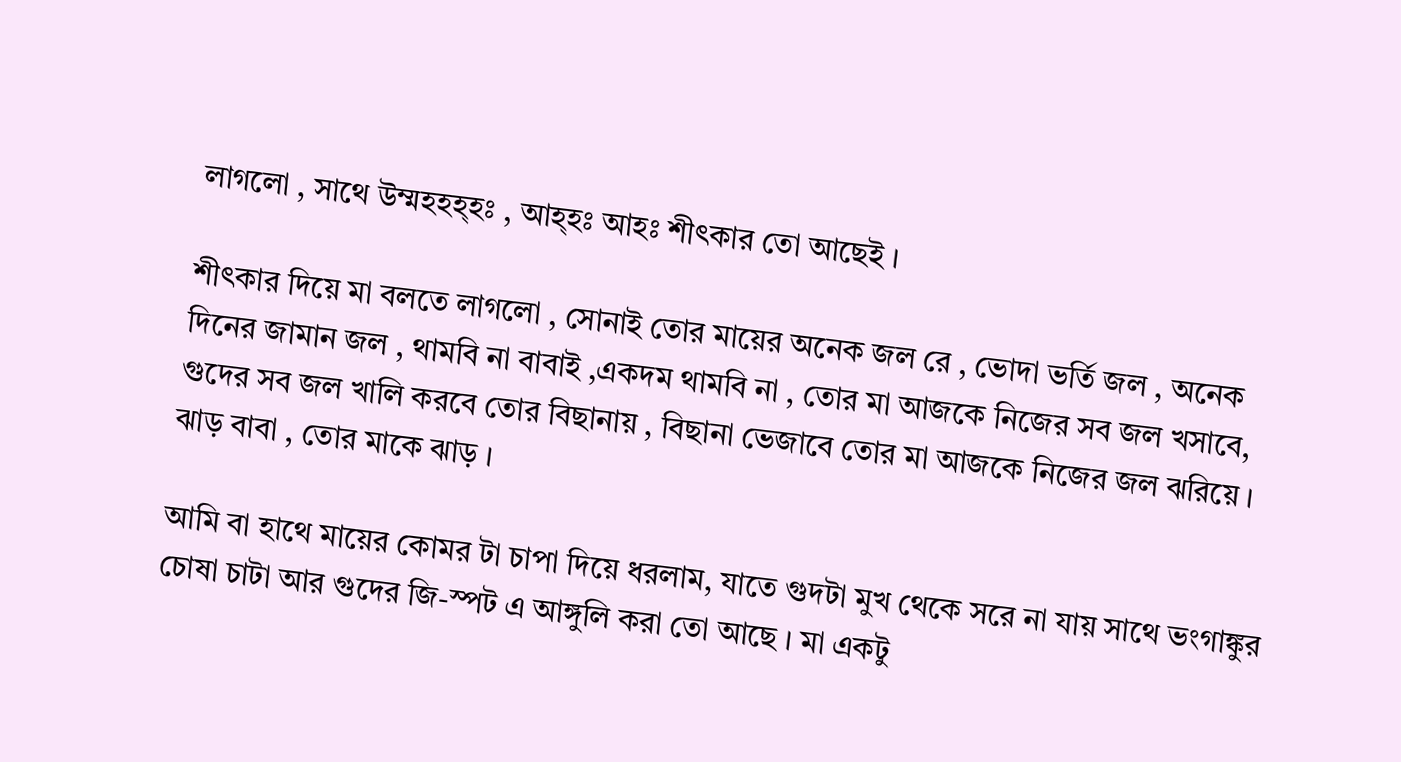লাগলো , সাথে উম্মহহহ্হঃ , আহ্হঃ আহঃ শীৎকার তো আছেই ।

শীৎকার দিয়ে মা বলতে লাগলো , সোনাই তোর মায়ের অনেক জল রে , ভোদা ভর্তি জল , অনেক দিনের জামান জল , থামবি না বাবাই ,একদম থামবি না , তোর মা আজকে নিজের সব জল খসাবে, গুদের সব জল খালি করবে তোর বিছানায় , বিছানা ভেজাবে তোর মা আজকে নিজের জল ঝরিয়ে । ঝাড় বাবা , তোর মাকে ঝাড় ।

আমি বা হাথে মায়ের কোমর টা চাপা দিয়ে ধরলাম, যাতে গুদটা মুখ থেকে সরে না যায় সাথে ভংগাঙ্কুর চোষা চাটা আর গুদের জি-স্পট এ আঙ্গুলি করা তো আছে । মা একটু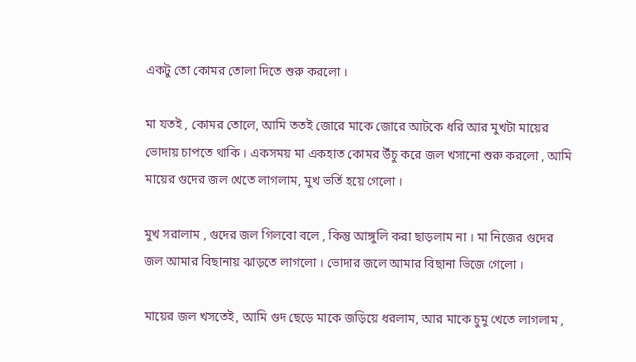একটু তো কোমর তোলা দিতে শুরু করলো ।

মা যতই , কোমর তোলে, আমি ততই জোরে মাকে জোরে আটকে ধরি আর মুখটা মায়ের ভোদায় চাপতে থাকি । একসময় মা একহাত কোমর উঁচু করে জল খসানো শুরু করলো , আমি মায়ের গুদের জল খেতে লাগলাম, মুখ ভর্তি হয়ে গেলো ।

মুখ সরালাম , গুদের জল গিলবো বলে , কিন্তু আঙ্গুলি করা ছাড়লাম না । মা নিজের গুদের জল আমার বিছানায় ঝাড়তে লাগলো । ভোদার জলে আমার বিছানা ভিজে গেলো ।

মায়ের জল খসতেই, আমি গুদ ছেড়ে মাকে জড়িয়ে ধরলাম, আর মাকে চুমু খেতে লাগলাম ,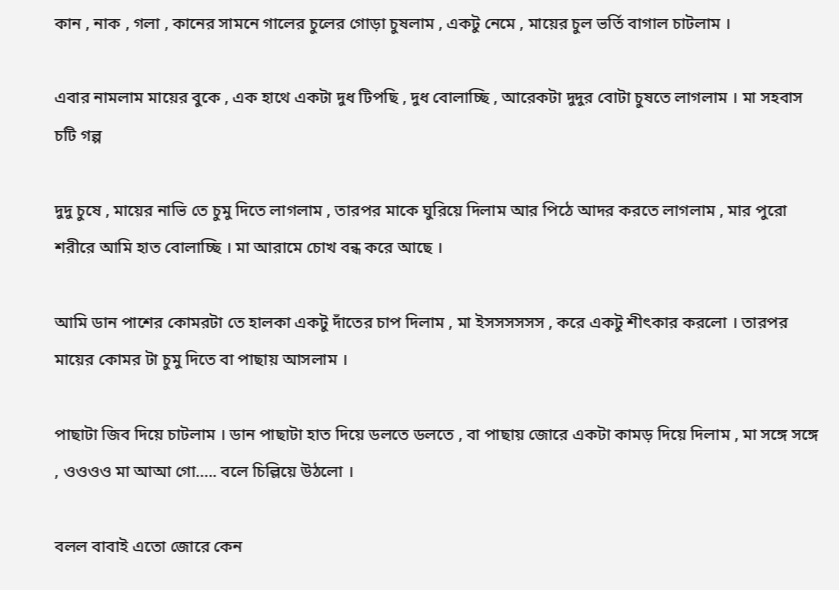কান , নাক , গলা , কানের সামনে গালের চুলের গোড়া চুষলাম , একটু নেমে , মায়ের চুল ভর্তি বাগাল চাটলাম ।

এবার নামলাম মায়ের বুকে , এক হাথে একটা দুধ টিপছি , দুধ বোলাচ্ছি , আরেকটা দুদুর বোটা চুষতে লাগলাম । মা সহবাস চটি গল্প

দুদু চুষে , মায়ের নাভি তে চুমু দিতে লাগলাম , তারপর মাকে ঘুরিয়ে দিলাম আর পিঠে আদর করতে লাগলাম , মার পুরো শরীরে আমি হাত বোলাচ্ছি । মা আরামে চোখ বন্ধ করে আছে ।

আমি ডান পাশের কোমরটা তে হালকা একটু দাঁতের চাপ দিলাম , মা ইসসসসসস , করে একটু শীৎকার করলো । তারপর মায়ের কোমর টা চুমু দিতে বা পাছায় আসলাম ।

পাছাটা জিব দিয়ে চাটলাম । ডান পাছাটা হাত দিয়ে ডলতে ডলতে , বা পাছায় জোরে একটা কামড় দিয়ে দিলাম , মা সঙ্গে সঙ্গে , ওওওও মা আআ গো….. বলে চিল্লিয়ে উঠলো ।

বলল বাবাই এতো জোরে কেন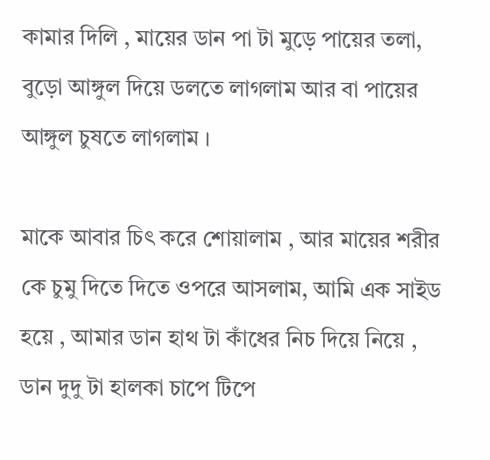কামার দিলি , মায়ের ডান পা টা মুড়ে পায়ের তলা, বুড়ো আঙ্গুল দিয়ে ডলতে লাগলাম আর বা পায়ের আঙ্গুল চুষতে লাগলাম ।

মাকে আবার চিৎ করে শোয়ালাম , আর মায়ের শরীর কে চুমু দিতে দিতে ওপরে আসলাম, আমি এক সাইড হয়ে , আমার ডান হাথ টা কাঁধের নিচ দিয়ে নিয়ে , ডান দুদু টা হালকা চাপে টিপে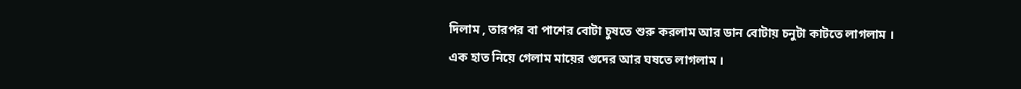দিলাম , তারপর বা পাশের বোটা চুষতে শুরু করলাম আর ডান বোটায় চনুটা কাটতে লাগলাম । এক হাত নিয়ে গেলাম মায়ের গুদের আর ঘষতে লাগলাম ।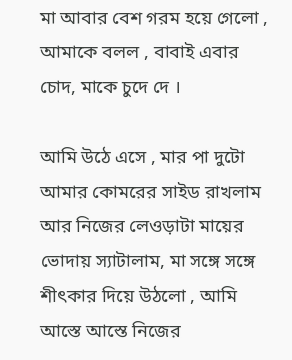মা আবার বেশ গরম হয়ে গেলো , আমাকে বলল , বাবাই এবার চোদ, মাকে চুদে দে ।

আমি উঠে এসে , মার পা দুটো আমার কোমরের সাইড রাখলাম আর নিজের লেওড়াটা মায়ের ভোদায় স্যাটালাম, মা সঙ্গে সঙ্গে শীৎকার দিয়ে উঠলো , আমি আস্তে আস্তে নিজের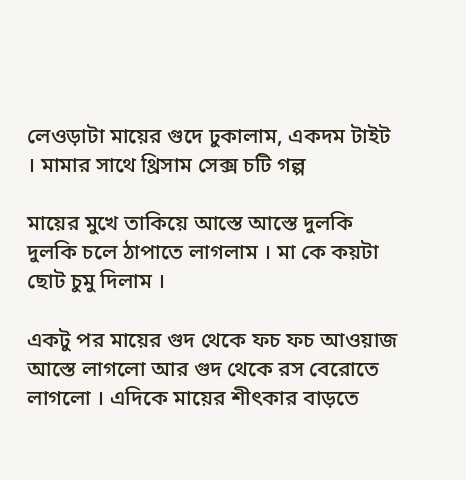লেওড়াটা মায়ের গুদে ঢুকালাম, একদম টাইট । মামার সাথে থ্রিসাম সেক্স চটি গল্প

মায়ের মুখে তাকিয়ে আস্তে আস্তে দুলকি দুলকি চলে ঠাপাতে লাগলাম । মা কে কয়টা ছোট চুমু দিলাম ।

একটু পর মায়ের গুদ থেকে ফচ ফচ আওয়াজ আস্তে লাগলো আর গুদ থেকে রস বেরোতে লাগলো । এদিকে মায়ের শীৎকার বাড়তে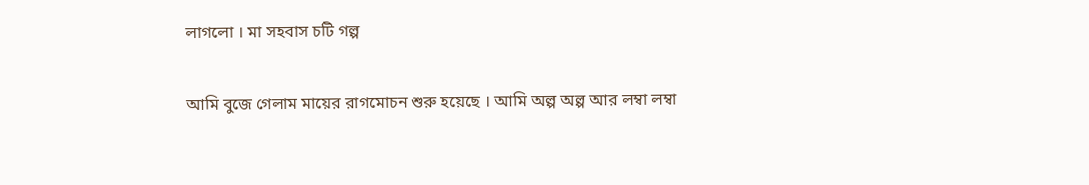লাগলো । মা সহবাস চটি গল্প

আমি বুজে গেলাম মায়ের রাগমোচন শুরু হয়েছে । আমি অল্প অল্প আর লম্বা লম্বা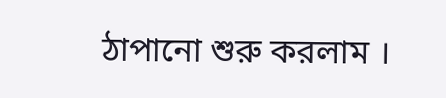ঠাপানো শুরু করলাম ।